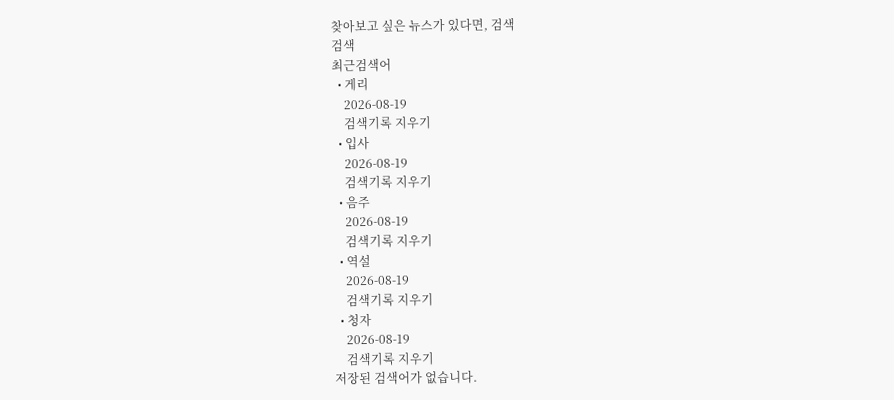찾아보고 싶은 뉴스가 있다면, 검색
검색
최근검색어
  • 게리
    2026-08-19
    검색기록 지우기
  • 입사
    2026-08-19
    검색기록 지우기
  • 음주
    2026-08-19
    검색기록 지우기
  • 역설
    2026-08-19
    검색기록 지우기
  • 청자
    2026-08-19
    검색기록 지우기
저장된 검색어가 없습니다.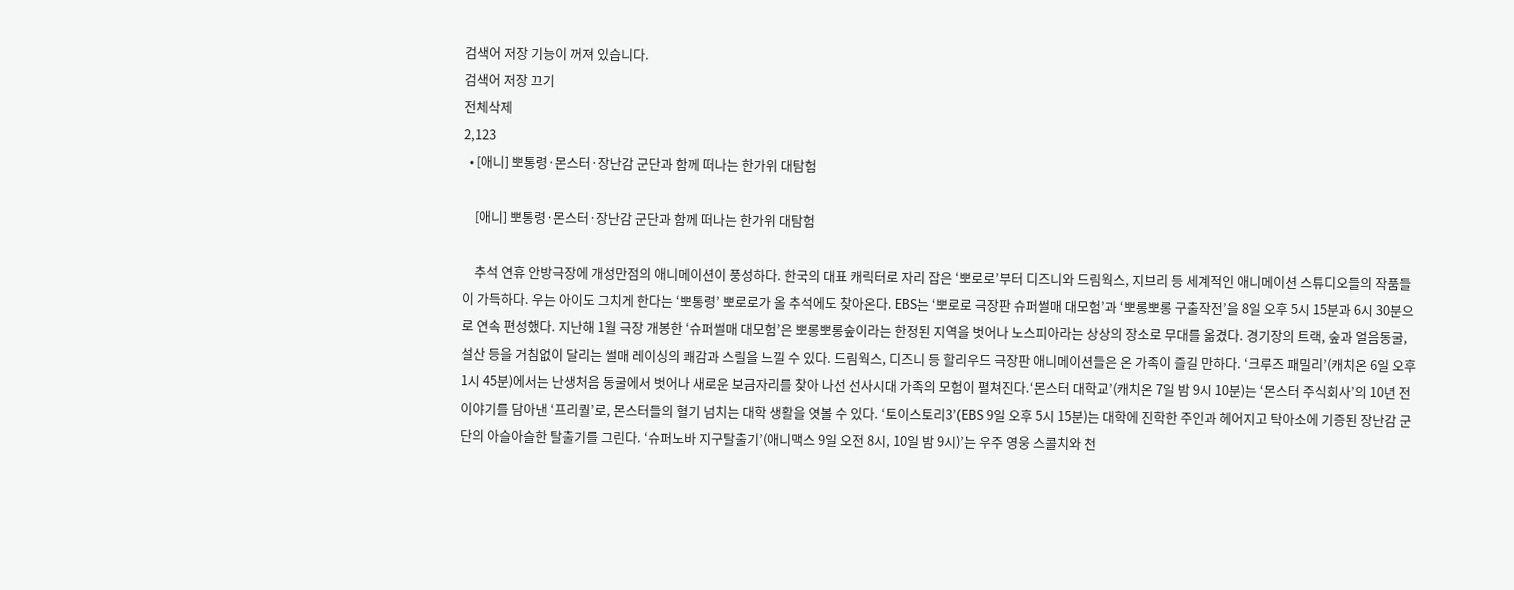검색어 저장 기능이 꺼져 있습니다.
검색어 저장 끄기
전체삭제
2,123
  • [애니] 뽀통령·몬스터·장난감 군단과 함께 떠나는 한가위 대탐험

    [애니] 뽀통령·몬스터·장난감 군단과 함께 떠나는 한가위 대탐험

    추석 연휴 안방극장에 개성만점의 애니메이션이 풍성하다. 한국의 대표 캐릭터로 자리 잡은 ‘뽀로로’부터 디즈니와 드림웍스, 지브리 등 세계적인 애니메이션 스튜디오들의 작품들이 가득하다. 우는 아이도 그치게 한다는 ‘뽀통령’ 뽀로로가 올 추석에도 찾아온다. EBS는 ‘뽀로로 극장판 슈퍼썰매 대모험’과 ‘뽀롱뽀롱 구출작전’을 8일 오후 5시 15분과 6시 30분으로 연속 편성했다. 지난해 1월 극장 개봉한 ‘슈퍼썰매 대모험’은 뽀롱뽀롱숲이라는 한정된 지역을 벗어나 노스피아라는 상상의 장소로 무대를 옮겼다. 경기장의 트랙, 숲과 얼음동굴, 설산 등을 거침없이 달리는 썰매 레이싱의 쾌감과 스릴을 느낄 수 있다. 드림웍스, 디즈니 등 할리우드 극장판 애니메이션들은 온 가족이 즐길 만하다. ‘크루즈 패밀리’(캐치온 6일 오후 1시 45분)에서는 난생처음 동굴에서 벗어나 새로운 보금자리를 찾아 나선 선사시대 가족의 모험이 펼쳐진다.‘몬스터 대학교’(캐치온 7일 밤 9시 10분)는 ‘몬스터 주식회사’의 10년 전 이야기를 담아낸 ‘프리퀄’로, 몬스터들의 혈기 넘치는 대학 생활을 엿볼 수 있다. ‘토이스토리3’(EBS 9일 오후 5시 15분)는 대학에 진학한 주인과 헤어지고 탁아소에 기증된 장난감 군단의 아슬아슬한 탈출기를 그린다. ‘슈퍼노바 지구탈출기’(애니맥스 9일 오전 8시, 10일 밤 9시)’는 우주 영웅 스콜치와 천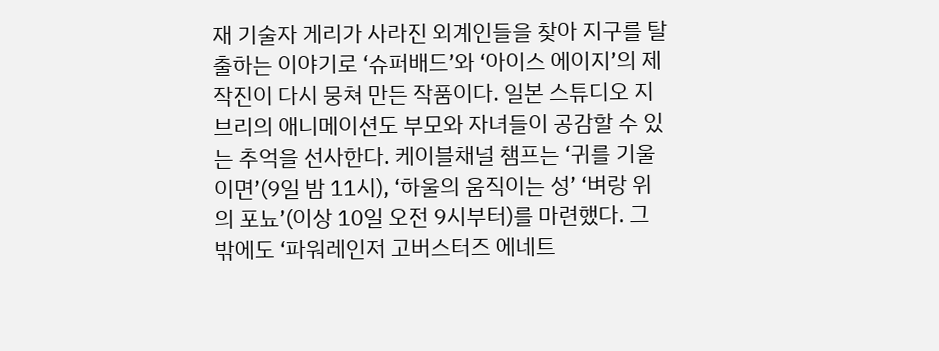재 기술자 게리가 사라진 외계인들을 찾아 지구를 탈출하는 이야기로 ‘슈퍼배드’와 ‘아이스 에이지’의 제작진이 다시 뭉쳐 만든 작품이다. 일본 스튜디오 지브리의 애니메이션도 부모와 자녀들이 공감할 수 있는 추억을 선사한다. 케이블채널 챔프는 ‘귀를 기울이면’(9일 밤 11시), ‘하울의 움직이는 성’ ‘벼랑 위의 포뇨’(이상 10일 오전 9시부터)를 마련했다. 그 밖에도 ‘파워레인저 고버스터즈 에네트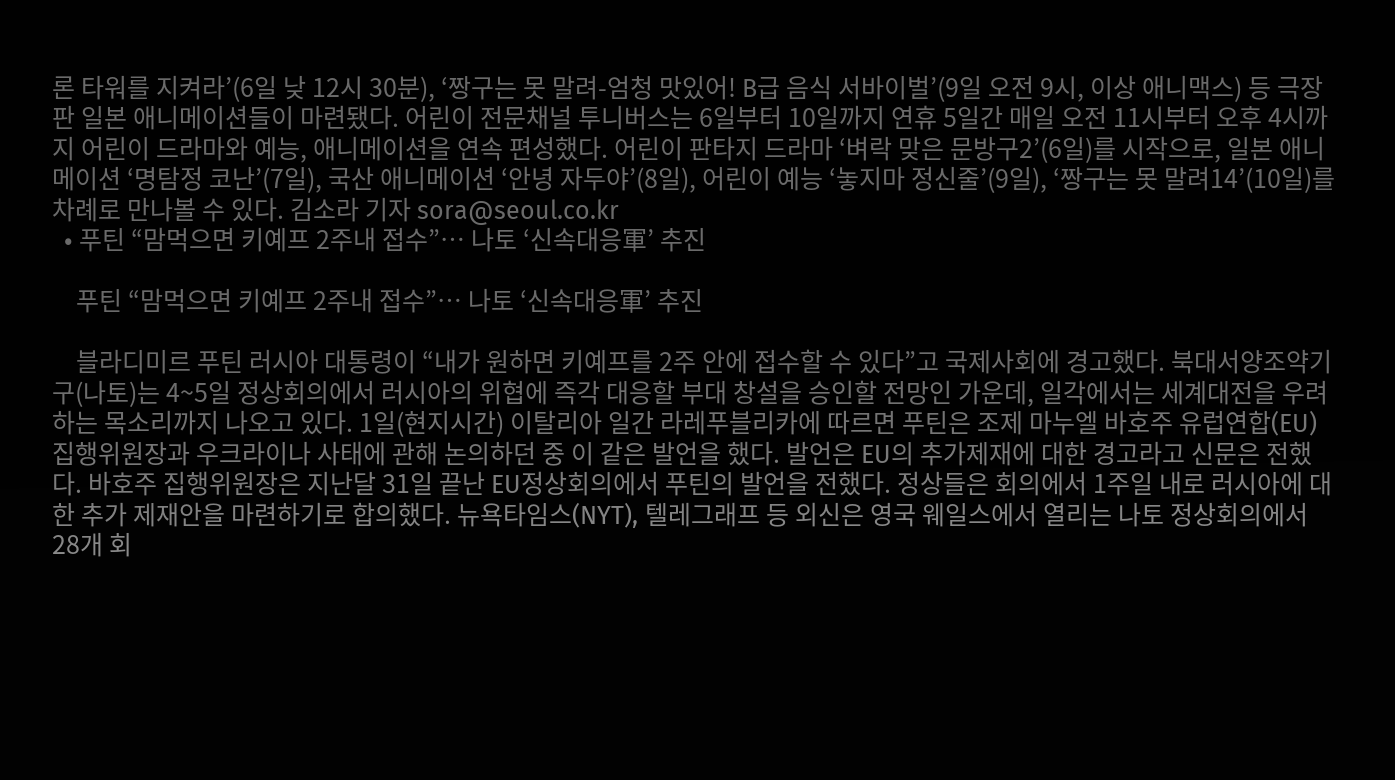론 타워를 지켜라’(6일 낮 12시 30분), ‘짱구는 못 말려-엄청 맛있어! B급 음식 서바이벌’(9일 오전 9시, 이상 애니맥스) 등 극장판 일본 애니메이션들이 마련됐다. 어린이 전문채널 투니버스는 6일부터 10일까지 연휴 5일간 매일 오전 11시부터 오후 4시까지 어린이 드라마와 예능, 애니메이션을 연속 편성했다. 어린이 판타지 드라마 ‘벼락 맞은 문방구2’(6일)를 시작으로, 일본 애니메이션 ‘명탐정 코난’(7일), 국산 애니메이션 ‘안녕 자두야’(8일), 어린이 예능 ‘놓지마 정신줄’(9일), ‘짱구는 못 말려14’(10일)를 차례로 만나볼 수 있다. 김소라 기자 sora@seoul.co.kr
  • 푸틴 “맘먹으면 키예프 2주내 접수”… 나토 ‘신속대응軍’ 추진

    푸틴 “맘먹으면 키예프 2주내 접수”… 나토 ‘신속대응軍’ 추진

    블라디미르 푸틴 러시아 대통령이 “내가 원하면 키예프를 2주 안에 접수할 수 있다”고 국제사회에 경고했다. 북대서양조약기구(나토)는 4~5일 정상회의에서 러시아의 위협에 즉각 대응할 부대 창설을 승인할 전망인 가운데, 일각에서는 세계대전을 우려하는 목소리까지 나오고 있다. 1일(현지시간) 이탈리아 일간 라레푸블리카에 따르면 푸틴은 조제 마누엘 바호주 유럽연합(EU) 집행위원장과 우크라이나 사태에 관해 논의하던 중 이 같은 발언을 했다. 발언은 EU의 추가제재에 대한 경고라고 신문은 전했다. 바호주 집행위원장은 지난달 31일 끝난 EU정상회의에서 푸틴의 발언을 전했다. 정상들은 회의에서 1주일 내로 러시아에 대한 추가 제재안을 마련하기로 합의했다. 뉴욕타임스(NYT), 텔레그래프 등 외신은 영국 웨일스에서 열리는 나토 정상회의에서 28개 회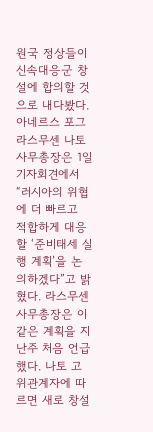원국 정상들이 신속대응군 창설에 합의할 것으로 내다봤다. 아네르스 포그 라스무센 나토 사무총장은 1일 기자회견에서 “러시아의 위협에 더 빠르고 적합하게 대응할 ‘준비태세 실행 계획’을 논의하겠다”고 밝혔다. 라스무센 사무총장은 이 같은 계획을 지난주 처음 언급했다. 나토 고위관계자에 따르면 새로 창설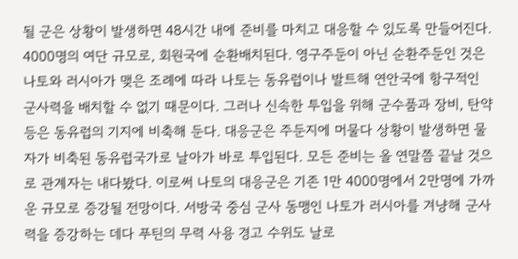될 군은 상황이 발생하면 48시간 내에 준비를 마치고 대응할 수 있도록 만들어진다. 4000명의 여단 규모로, 회원국에 순환배치된다. 영구주둔이 아닌 순환주둔인 것은 나토와 러시아가 맺은 조례에 따라 나토는 동유럽이나 발트해 연안국에 항구적인 군사력을 배치할 수 없기 때문이다. 그러나 신속한 투입을 위해 군수품과 장비, 탄약 등은 동유럽의 기지에 비축해 둔다. 대응군은 주둔지에 머물다 상황이 발생하면 물자가 비축된 동유럽국가로 날아가 바로 투입된다. 모든 준비는 올 연말쯤 끝날 것으로 관계자는 내다봤다. 이로써 나토의 대응군은 기존 1만 4000명에서 2만명에 가까운 규모로 증강될 전망이다. 서방국 중심 군사 동맹인 나토가 러시아를 겨냥해 군사력을 증강하는 데다 푸틴의 무력 사용 경고 수위도 날로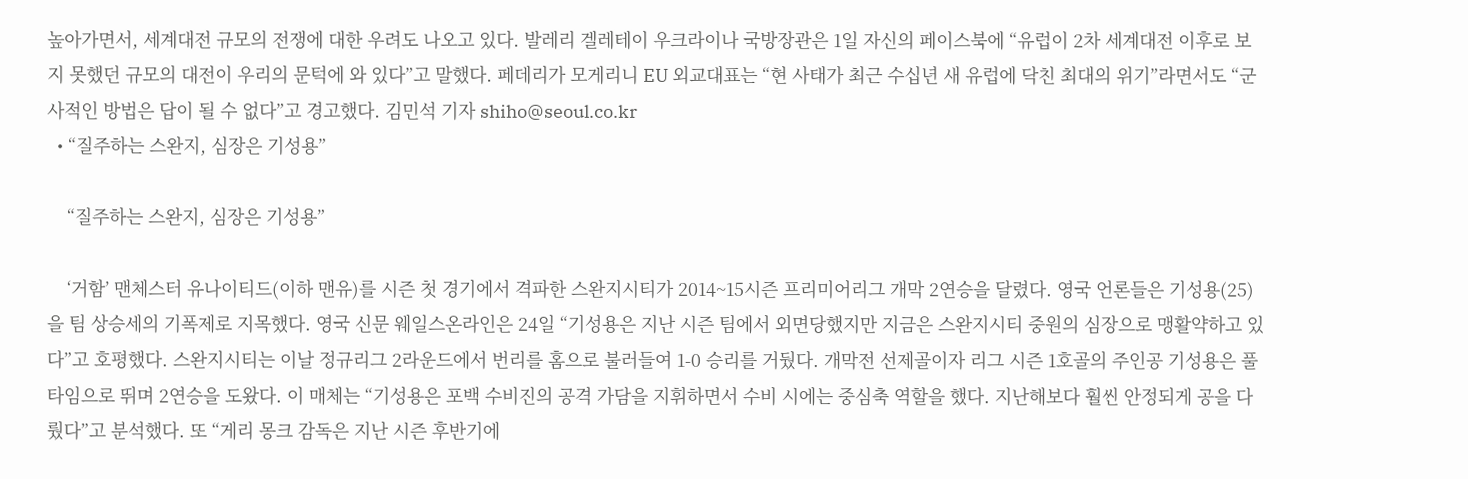높아가면서, 세계대전 규모의 전쟁에 대한 우려도 나오고 있다. 발레리 겔레테이 우크라이나 국방장관은 1일 자신의 페이스북에 “유럽이 2차 세계대전 이후로 보지 못했던 규모의 대전이 우리의 문턱에 와 있다”고 말했다. 페데리가 모게리니 EU 외교대표는 “현 사태가 최근 수십년 새 유럽에 닥친 최대의 위기”라면서도 “군사적인 방법은 답이 될 수 없다”고 경고했다. 김민석 기자 shiho@seoul.co.kr
  • “질주하는 스완지, 심장은 기성용”

    “질주하는 스완지, 심장은 기성용”

    ‘거함’ 맨체스터 유나이티드(이하 맨유)를 시즌 첫 경기에서 격파한 스완지시티가 2014~15시즌 프리미어리그 개막 2연승을 달렸다. 영국 언론들은 기성용(25)을 팀 상승세의 기폭제로 지목했다. 영국 신문 웨일스온라인은 24일 “기성용은 지난 시즌 팀에서 외면당했지만 지금은 스완지시티 중원의 심장으로 맹활약하고 있다”고 호평했다. 스완지시티는 이날 정규리그 2라운드에서 번리를 홈으로 불러들여 1-0 승리를 거뒀다. 개막전 선제골이자 리그 시즌 1호골의 주인공 기성용은 풀타임으로 뛰며 2연승을 도왔다. 이 매체는 “기성용은 포백 수비진의 공격 가담을 지휘하면서 수비 시에는 중심축 역할을 했다. 지난해보다 훨씬 안정되게 공을 다뤘다”고 분석했다. 또 “게리 몽크 감독은 지난 시즌 후반기에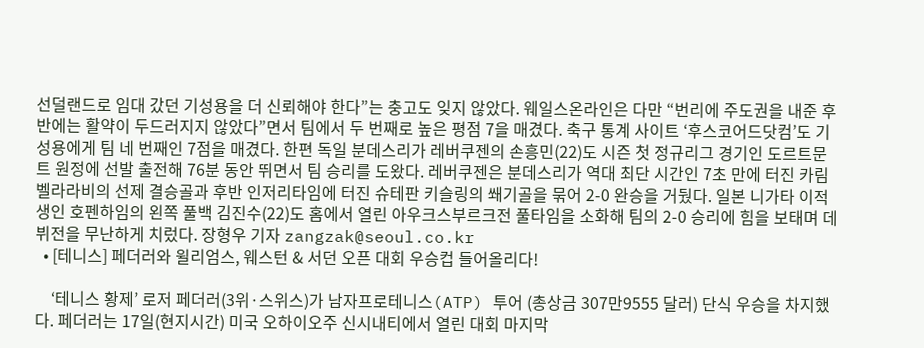선덜랜드로 임대 갔던 기성용을 더 신뢰해야 한다”는 충고도 잊지 않았다. 웨일스온라인은 다만 “번리에 주도권을 내준 후반에는 활약이 두드러지지 않았다”면서 팀에서 두 번째로 높은 평점 7을 매겼다. 축구 통계 사이트 ‘후스코어드닷컴’도 기성용에게 팀 네 번째인 7점을 매겼다. 한편 독일 분데스리가 레버쿠젠의 손흥민(22)도 시즌 첫 정규리그 경기인 도르트문트 원정에 선발 출전해 76분 동안 뛰면서 팀 승리를 도왔다. 레버쿠젠은 분데스리가 역대 최단 시간인 7초 만에 터진 카림 벨라라비의 선제 결승골과 후반 인저리타임에 터진 슈테판 키슬링의 쐐기골을 묶어 2-0 완승을 거뒀다. 일본 니가타 이적생인 호펜하임의 왼쪽 풀백 김진수(22)도 홈에서 열린 아우크스부르크전 풀타임을 소화해 팀의 2-0 승리에 힘을 보태며 데뷔전을 무난하게 치렀다. 장형우 기자 zangzak@seoul.co.kr
  • [테니스] 페더러와 윌리엄스, 웨스턴 & 서던 오픈 대회 우승컵 들어올리다!

    ‘테니스 황제’ 로저 페더러(3위·스위스)가 남자프로테니스(ATP) 투어 (총상금 307만9555 달러) 단식 우승을 차지했다. 페더러는 17일(현지시간) 미국 오하이오주 신시내티에서 열린 대회 마지막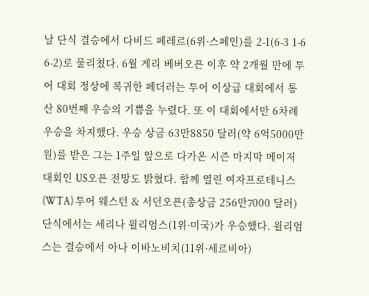날 단식 결승에서 다비드 페레르(6위·스페인)를 2-1(6-3 1-6 6-2)로 물리쳤다. 6월 게리 베버오픈 이후 약 2개월 만에 투어 대회 정상에 복귀한 페더러는 투어 이상급 대회에서 통산 80번째 우승의 기쁨을 누렸다. 또 이 대회에서만 6차례 우승을 차지했다. 우승 상금 63만8850 달러(약 6억5000만원)를 받은 그는 1주일 앞으로 다가온 시즌 마지막 메이저 대회인 US오픈 전망도 밝혔다. 함께 열린 여자프로테니스(WTA) 투어 웨스턴 & 서던오픈(총상금 256만7000 달러) 단식에서는 세리나 윌리엄스(1위·미국)가 우승했다. 윌리엄스는 결승에서 아나 이바노비치(11위·세르비아)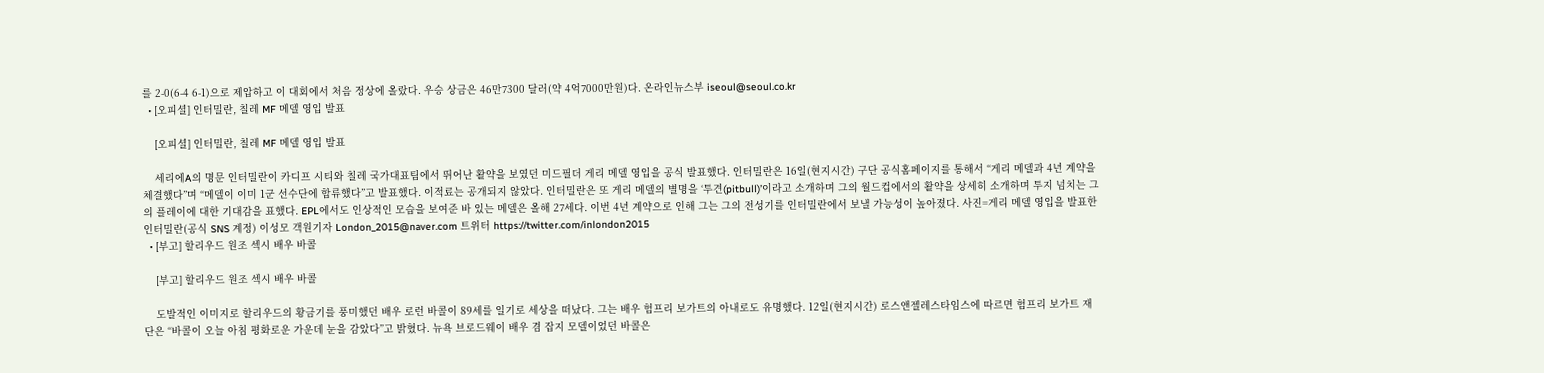를 2-0(6-4 6-1)으로 제압하고 이 대회에서 처음 정상에 올랐다. 우승 상금은 46만7300 달러(약 4억7000만원)다. 온라인뉴스부 iseoul@seoul.co.kr
  • [오피셜] 인터밀란, 칠레 MF 메델 영입 발표

    [오피셜] 인터밀란, 칠레 MF 메델 영입 발표

    세리에A의 명문 인터밀란이 카디프 시티와 칠레 국가대표팀에서 뛰어난 활약을 보였던 미드필더 게리 메델 영입을 공식 발표했다. 인터밀란은 16일(현지시간) 구단 공식홈페이지를 통해서 “게리 메델과 4년 계약을 체결했다”며 “메델이 이미 1군 선수단에 합류했다”고 발표했다. 이적료는 공개되지 않았다. 인터밀란은 또 게리 메델의 별명을 ‘투견(pitbull)’이라고 소개하며 그의 월드컵에서의 활약을 상세히 소개하며 투지 넘치는 그의 플레이에 대한 기대감을 표했다. EPL에서도 인상적인 모습을 보여준 바 있는 메델은 올해 27세다. 이번 4년 계약으로 인해 그는 그의 전성기를 인터밀란에서 보낼 가능성이 높아졌다. 사진=게리 메델 영입을 발표한 인터밀란(공식 SNS 계정) 이성모 객원기자 London_2015@naver.com 트위터 https://twitter.com/inlondon2015
  • [부고] 할리우드 원조 섹시 배우 바콜

    [부고] 할리우드 원조 섹시 배우 바콜

    도발적인 이미지로 할리우드의 황금기를 풍미했던 배우 로런 바콜이 89세를 일기로 세상을 떠났다. 그는 배우 험프리 보가트의 아내로도 유명했다. 12일(현지시간) 로스앤젤레스타임스에 따르면 험프리 보가트 재단은 “바콜이 오늘 아침 평화로운 가운데 눈을 감았다”고 밝혔다. 뉴욕 브로드웨이 배우 겸 잡지 모델이었던 바콜은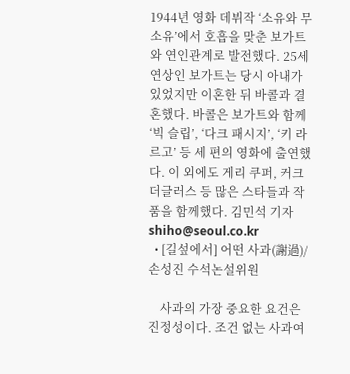1944년 영화 데뷔작 ‘소유와 무소유’에서 호흡을 맞춘 보가트와 연인관계로 발전했다. 25세 연상인 보가트는 당시 아내가 있었지만 이혼한 뒤 바콜과 결혼했다. 바콜은 보가트와 함께 ‘빅 슬립’, ‘다크 패시지’, ‘키 라르고’ 등 세 편의 영화에 출연했다. 이 외에도 게리 쿠퍼, 커크 더글러스 등 많은 스타들과 작품을 함께했다. 김민석 기자 shiho@seoul.co.kr
  • [길섶에서] 어떤 사과(謝過)/손성진 수석논설위원

    사과의 가장 중요한 요건은 진정성이다. 조건 없는 사과여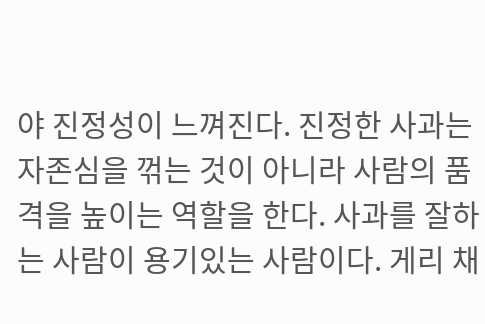야 진정성이 느껴진다. 진정한 사과는 자존심을 꺾는 것이 아니라 사람의 품격을 높이는 역할을 한다. 사과를 잘하는 사람이 용기있는 사람이다. 게리 채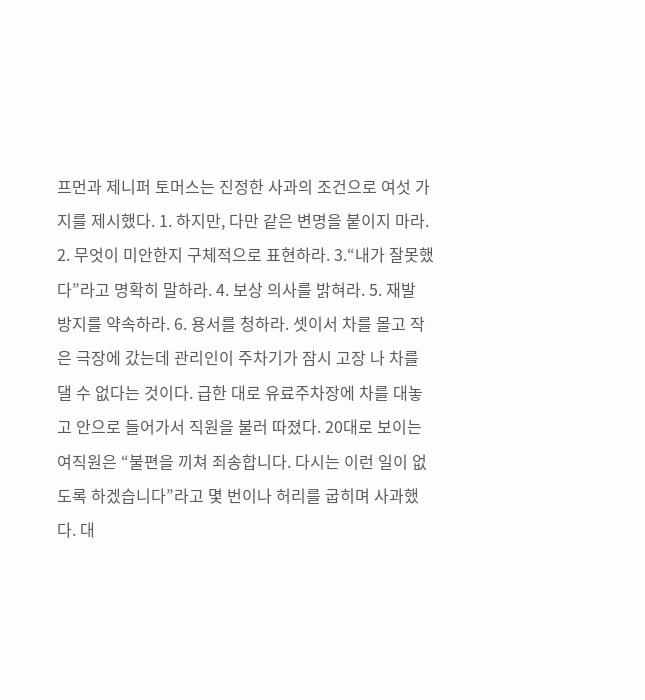프먼과 제니퍼 토머스는 진정한 사과의 조건으로 여섯 가지를 제시했다. 1. 하지만, 다만 같은 변명을 붙이지 마라. 2. 무엇이 미안한지 구체적으로 표현하라. 3.“내가 잘못했다”라고 명확히 말하라. 4. 보상 의사를 밝혀라. 5. 재발 방지를 약속하라. 6. 용서를 청하라. 셋이서 차를 몰고 작은 극장에 갔는데 관리인이 주차기가 잠시 고장 나 차를 댈 수 없다는 것이다. 급한 대로 유료주차장에 차를 대놓고 안으로 들어가서 직원을 불러 따졌다. 20대로 보이는 여직원은 “불편을 끼쳐 죄송합니다. 다시는 이런 일이 없도록 하겠습니다”라고 몇 번이나 허리를 굽히며 사과했다. 대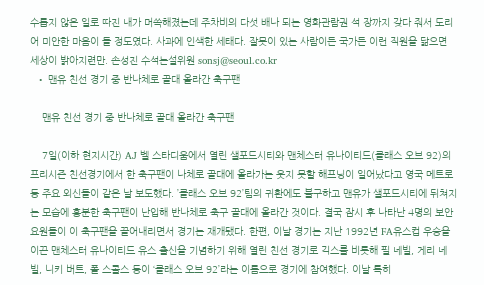수롭지 않은 일로 따진 내가 머쓱해졌는데 주차비의 다섯 배나 되는 영화관람권 석 장까지 갖다 줘서 도리어 미안한 마음이 들 정도였다. 사과에 인색한 세태다. 잘못이 있는 사람이든 국가든 이런 직원을 닮으면 세상이 밝아지련만. 손성진 수석논설위원 sonsj@seoul.co.kr
  • 맨유 친선 경기 중 반나체로 골대 올라간 축구팬

    맨유 친선 경기 중 반나체로 골대 올라간 축구팬

    7일(이하 현지시간) AJ 벨 스타디움에서 열린 샐포드시티와 맨체스터 유나이티드(클래스 오브 92)의 프리시즌 친선경기에서 한 축구팬이 나체로 골대에 올라가는 웃지 못할 해프닝이 일어났다고 영국 메트로 등 주요 외신들이 같은 날 보도했다. ’클래스 오브 92’팀의 귀환에도 불구하고 맨유가 샐포드시티에 뒤쳐지는 모습에 흥분한 축구팬이 난입해 반나체로 축구 골대에 올라간 것이다. 결국 잠시 후 나타난 4명의 보안요원들이 이 축구팬을 끌어내리면서 경기는 재개됐다. 한편, 이날 경기는 지난 1992년 FA유스컵 우승을 이끈 맨체스터 유나이티드 유스 출신을 기념하기 위해 열린 친선 경기로 긱스를 비롯해 필 네빌, 게리 네빌, 니키 버트, 폴 스콜스 등이 ‘클래스 오브 92’라는 이름으로 경기에 참여했다. 이날 특히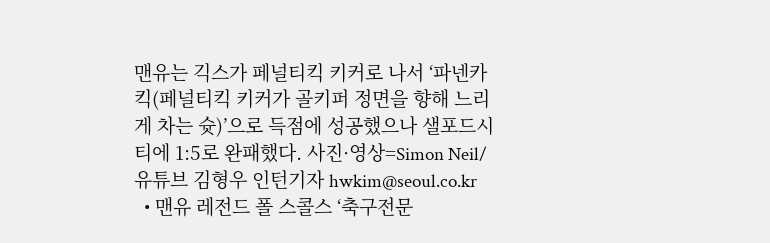맨유는 긱스가 페널티킥 키커로 나서 ‘파넨카 킥(페널티킥 키커가 골키퍼 정면을 향해 느리게 차는 슛)’으로 득점에 성공했으나 샐포드시티에 1:5로 완패했다. 사진·영상=Simon Neil/유튜브 김형우 인턴기자 hwkim@seoul.co.kr
  • 맨유 레전드 폴 스콜스 ‘축구전문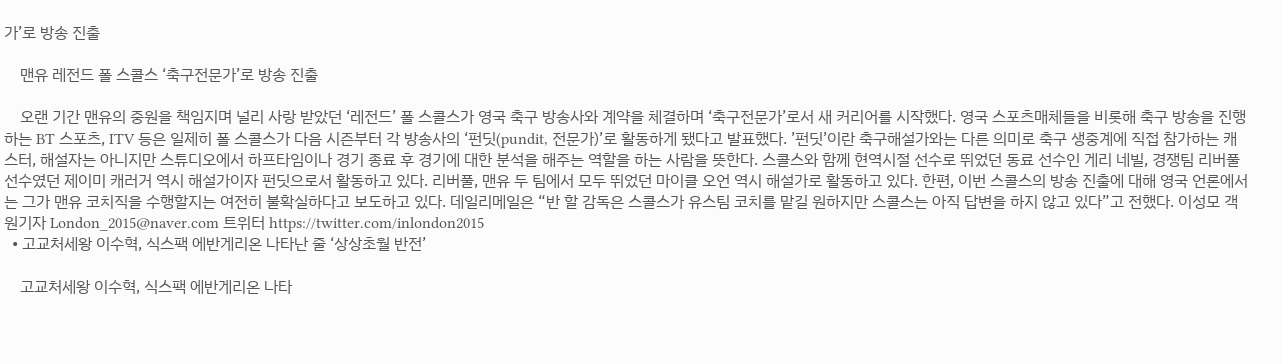가’로 방송 진출

    맨유 레전드 폴 스콜스 ‘축구전문가’로 방송 진출

    오랜 기간 맨유의 중원을 책임지며 널리 사랑 받았던 ‘레전드’ 폴 스콜스가 영국 축구 방송사와 계약을 체결하며 ‘축구전문가’로서 새 커리어를 시작했다. 영국 스포츠매체들을 비롯해 축구 방송을 진행하는 BT 스포츠, ITV 등은 일제히 폴 스콜스가 다음 시즌부터 각 방송사의 ‘펀딧(pundit, 전문가)’로 활동하게 됐다고 발표했다. ’펀딧’이란 축구해설가와는 다른 의미로 축구 생중계에 직접 참가하는 캐스터, 해설자는 아니지만 스튜디오에서 하프타임이나 경기 종료 후 경기에 대한 분석을 해주는 역할을 하는 사람을 뜻한다. 스콜스와 함께 현역시절 선수로 뛰었던 동료 선수인 게리 네빌, 경쟁팀 리버풀 선수였던 제이미 캐러거 역시 해설가이자 펀딧으로서 활동하고 있다. 리버풀, 맨유 두 팀에서 모두 뛰었던 마이클 오언 역시 해설가로 활동하고 있다. 한편, 이번 스콜스의 방송 진출에 대해 영국 언론에서는 그가 맨유 코치직을 수행할지는 여전히 불확실하다고 보도하고 있다. 데일리메일은 “반 할 감독은 스콜스가 유스팀 코치를 맡길 원하지만 스콜스는 아직 답변을 하지 않고 있다”고 전했다. 이성모 객원기자 London_2015@naver.com 트위터 https://twitter.com/inlondon2015
  • 고교처세왕 이수혁, 식스팩 에반게리온 나타난 줄 ‘상상초월 반전’

    고교처세왕 이수혁, 식스팩 에반게리온 나타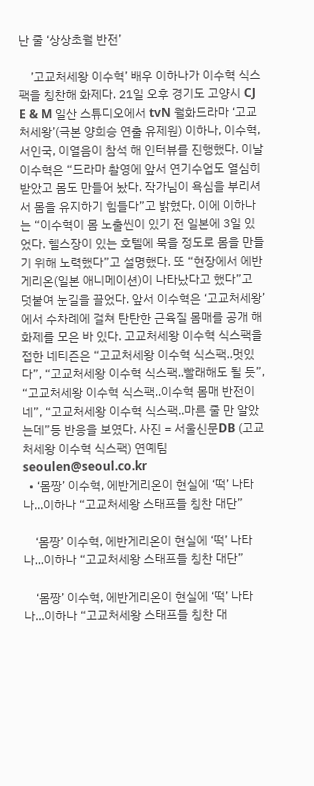난 줄 ‘상상초월 반전’

    ’고교처세왕 이수혁’ 배우 이하나가 이수혁 식스팩을 칭찬해 화제다. 21일 오후 경기도 고양시 CJ E & M 일산 스튜디오에서 tvN 월화드라마 ‘고교처세왕’(극본 양희승 연출 유제원) 이하나, 이수혁, 서인국, 이열음이 참석 해 인터뷰를 진행했다. 이날 이수혁은 “드라마 촬영에 앞서 연기수업도 열심히 받았고 몸도 만들어 놨다. 작가님이 욕심을 부리셔서 몸을 유지하기 힘들다”고 밝혔다. 이에 이하나는 “이수혁이 몸 노출씬이 있기 전 일본에 3일 있었다. 헬스장이 있는 호텔에 묵을 정도로 몸을 만들기 위해 노력했다”고 설명했다. 또 “현장에서 에반게리온(일본 애니메이션)이 나타났다고 했다”고 덧붙여 눈길을 끌었다. 앞서 이수혁은 ‘고교처세왕’에서 수차례에 걸쳐 탄탄한 근육질 몸매를 공개 해 화제를 모은 바 있다. 고교처세왕 이수혁 식스팩을 접한 네티즌은 “고교처세왕 이수혁 식스팩..멋있다”, “고교처세왕 이수혁 식스팩..빨래해도 될 듯”, “고교처세왕 이수혁 식스팩..이수혁 몸매 반전이네”, “고교처세왕 이수혁 식스팩..마른 줄 만 알았는데”등 반응을 보였다. 사진 = 서울신문DB (고교처세왕 이수혁 식스팩) 연예팀 seoulen@seoul.co.kr
  • ‘몸짱’ 이수혁, 에반게리온이 현실에 ‘떡’ 나타나...이하나 “고교처세왕 스태프들 칭찬 대단”

    ‘몸짱’ 이수혁, 에반게리온이 현실에 ‘떡’ 나타나...이하나 “고교처세왕 스태프들 칭찬 대단”

    ‘몸짱’ 이수혁, 에반게리온이 현실에 ‘떡’ 나타나...이하나 “고교처세왕 스태프들 칭찬 대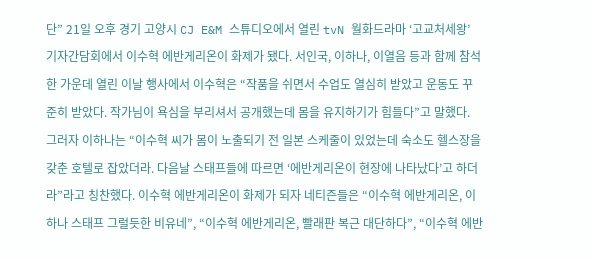단” 21일 오후 경기 고양시 CJ E&M 스튜디오에서 열린 tvN 월화드라마 ‘고교처세왕’ 기자간담회에서 이수혁 에반게리온이 화제가 됐다. 서인국, 이하나, 이열음 등과 함께 참석한 가운데 열린 이날 행사에서 이수혁은 “작품을 쉬면서 수업도 열심히 받았고 운동도 꾸준히 받았다. 작가님이 욕심을 부리셔서 공개했는데 몸을 유지하기가 힘들다”고 말했다. 그러자 이하나는 “이수혁 씨가 몸이 노출되기 전 일본 스케줄이 있었는데 숙소도 헬스장을 갖춘 호텔로 잡았더라. 다음날 스태프들에 따르면 ‘에반게리온이 현장에 나타났다’고 하더라”라고 칭찬했다. 이수혁 에반게리온이 화제가 되자 네티즌들은 “이수혁 에반게리온, 이하나 스태프 그럴듯한 비유네”, “이수혁 에반게리온, 빨래판 복근 대단하다”, “이수혁 에반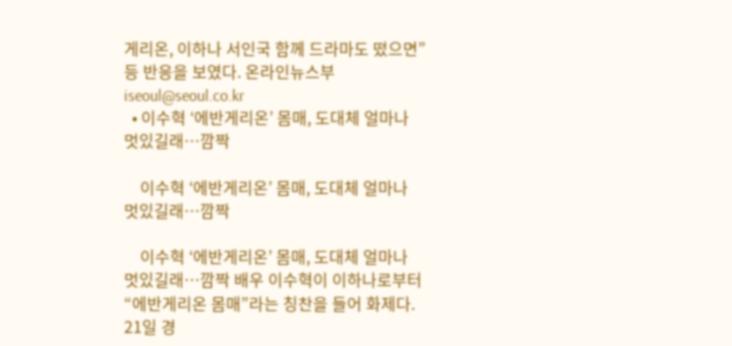게리온, 이하나 서인국 함께 드라마도 떴으면” 등 반응을 보였다. 온라인뉴스부 iseoul@seoul.co.kr
  • 이수혁 ‘에반게리온’ 몸매, 도대체 얼마나 멋있길래…깜짝

    이수혁 ‘에반게리온’ 몸매, 도대체 얼마나 멋있길래…깜짝

    이수혁 ‘에반게리온’ 몸매, 도대체 얼마나 멋있길래…깜짝 배우 이수혁이 이하나로부터 “에반게리온 몸매”라는 칭찬을 들어 화제다. 21일 경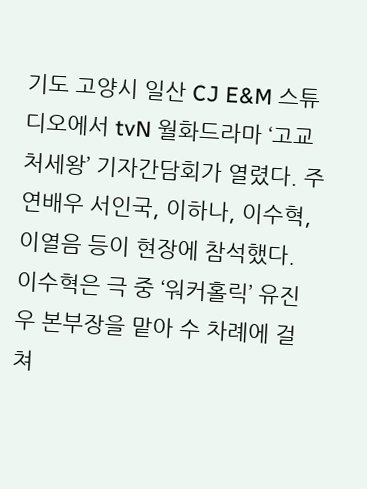기도 고양시 일산 CJ E&M 스튜디오에서 tvN 월화드라마 ‘고교처세왕’ 기자간담회가 열렸다. 주연배우 서인국, 이하나, 이수혁, 이열음 등이 현장에 참석했다. 이수혁은 극 중 ‘워커홀릭’ 유진우 본부장을 맡아 수 차례에 걸쳐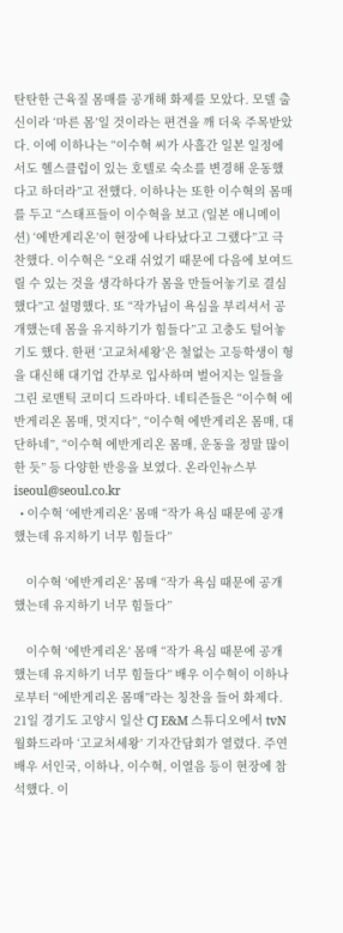탄탄한 근육질 몸매를 공개해 화제를 모았다. 모델 출신이라 ‘마른 몸’일 것이라는 편견을 깨 더욱 주목받았다. 이에 이하나는 “이수혁 씨가 사흘간 일본 일정에서도 헬스클럽이 있는 호텔로 숙소를 변경해 운동했다고 하더라”고 전했다. 이하나는 또한 이수혁의 몸매를 두고 “스태프들이 이수혁을 보고 (일본 애니메이션) ‘에반게리온’이 현장에 나타났다고 그랬다”고 극찬했다. 이수혁은 “오래 쉬었기 때문에 다음에 보여드릴 수 있는 것을 생각하다가 몸을 만들어놓기로 결심했다”고 설명했다. 또 “작가님이 욕심을 부리셔서 공개했는데 몸을 유지하기가 힘들다”고 고충도 털어놓기도 했다. 한편 ‘고교처세왕’은 철없는 고등학생이 형을 대신해 대기업 간부로 입사하며 벌어지는 일들을 그린 로맨틱 코미디 드라마다. 네티즌들은 “이수혁 에반게리온 몸매, 멋지다”, “이수혁 에반게리온 몸매, 대단하네”, “이수혁 에반게리온 몸매, 운동을 정말 많이 한 듯” 등 다양한 반응을 보였다. 온라인뉴스부 iseoul@seoul.co.kr
  • 이수혁 ‘에반게리온’ 몸매 “작가 욕심 때문에 공개했는데 유지하기 너무 힘들다”

    이수혁 ‘에반게리온’ 몸매 “작가 욕심 때문에 공개했는데 유지하기 너무 힘들다”

    이수혁 ‘에반게리온’ 몸매 “작가 욕심 때문에 공개했는데 유지하기 너무 힘들다” 배우 이수혁이 이하나로부터 “에반게리온 몸매”라는 칭찬을 들어 화제다. 21일 경기도 고양시 일산 CJ E&M 스튜디오에서 tvN 월화드라마 ‘고교처세왕’ 기자간담회가 열렸다. 주연배우 서인국, 이하나, 이수혁, 이열음 등이 현장에 참석했다. 이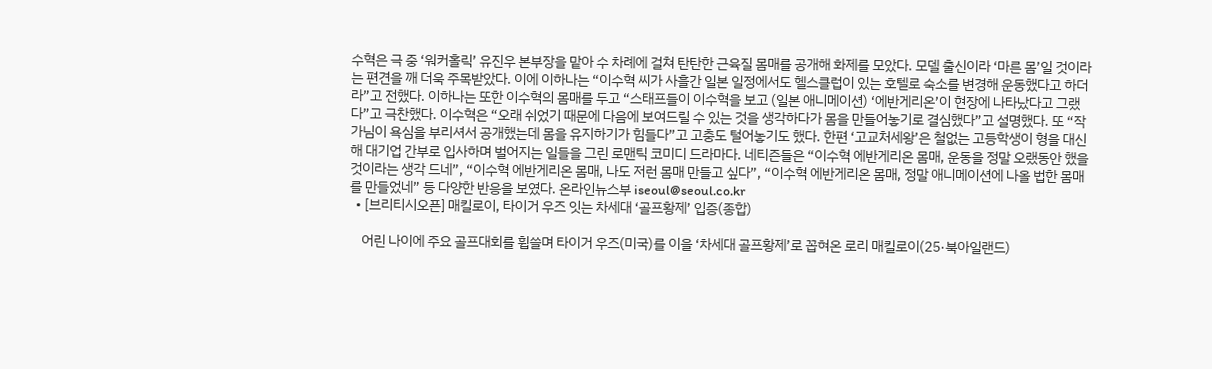수혁은 극 중 ‘워커홀릭’ 유진우 본부장을 맡아 수 차례에 걸쳐 탄탄한 근육질 몸매를 공개해 화제를 모았다. 모델 출신이라 ‘마른 몸’일 것이라는 편견을 깨 더욱 주목받았다. 이에 이하나는 “이수혁 씨가 사흘간 일본 일정에서도 헬스클럽이 있는 호텔로 숙소를 변경해 운동했다고 하더라”고 전했다. 이하나는 또한 이수혁의 몸매를 두고 “스태프들이 이수혁을 보고 (일본 애니메이션) ‘에반게리온’이 현장에 나타났다고 그랬다”고 극찬했다. 이수혁은 “오래 쉬었기 때문에 다음에 보여드릴 수 있는 것을 생각하다가 몸을 만들어놓기로 결심했다”고 설명했다. 또 “작가님이 욕심을 부리셔서 공개했는데 몸을 유지하기가 힘들다”고 고충도 털어놓기도 했다. 한편 ‘고교처세왕’은 철없는 고등학생이 형을 대신해 대기업 간부로 입사하며 벌어지는 일들을 그린 로맨틱 코미디 드라마다. 네티즌들은 “이수혁 에반게리온 몸매, 운동을 정말 오랬동안 했을 것이라는 생각 드네”, “이수혁 에반게리온 몸매, 나도 저런 몸매 만들고 싶다”, “이수혁 에반게리온 몸매, 정말 애니메이션에 나올 법한 몸매를 만들었네” 등 다양한 반응을 보였다. 온라인뉴스부 iseoul@seoul.co.kr
  • [브리티시오픈] 매킬로이, 타이거 우즈 잇는 차세대 ‘골프황제’ 입증(종합)

    어린 나이에 주요 골프대회를 휩쓸며 타이거 우즈(미국)를 이을 ‘차세대 골프황제’로 꼽혀온 로리 매킬로이(25·북아일랜드)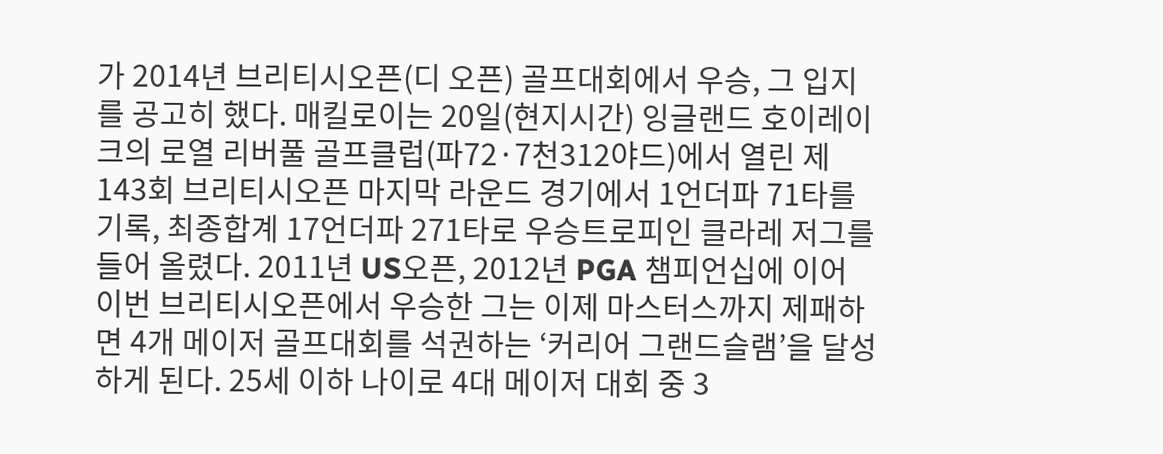가 2014년 브리티시오픈(디 오픈) 골프대회에서 우승, 그 입지를 공고히 했다. 매킬로이는 20일(현지시간) 잉글랜드 호이레이크의 로열 리버풀 골프클럽(파72·7천312야드)에서 열린 제143회 브리티시오픈 마지막 라운드 경기에서 1언더파 71타를 기록, 최종합계 17언더파 271타로 우승트로피인 클라레 저그를 들어 올렸다. 2011년 US오픈, 2012년 PGA 챔피언십에 이어 이번 브리티시오픈에서 우승한 그는 이제 마스터스까지 제패하면 4개 메이저 골프대회를 석권하는 ‘커리어 그랜드슬램’을 달성하게 된다. 25세 이하 나이로 4대 메이저 대회 중 3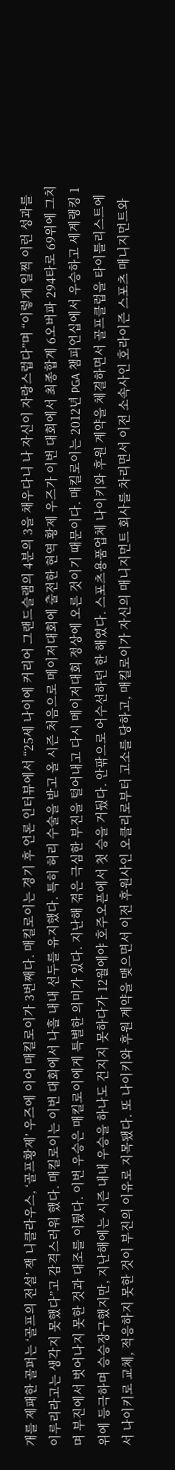개를 제패한 골퍼는 ‘골프의 전설’ 잭 니클라우스, ‘골프황제’ 우즈에 이어 매킬로이가 3번째다. 매킬로이는 경기 후 언론 인터뷰에서 “25세 나이에 커리어 그랜드슬램의 4분의 3을 채우다니 나 자신이 자랑스럽다”며 “이렇게 일찍 이런 성과를 이루리라고는 생각지 못했다”고 감격스러워 했다. 매킬로이는 이번 대회에서 나흘 내내 선두를 유지했다. 특히 허리 수술을 받고 올 시즌 처음으로 메이저대회에 출전한 현역 황제 우즈가 이번 대회에서 최종합계 6오버파 294타로 69위에 그치며 부진에서 벗어나지 못한 것과 대조를 이뤘다. 이번 우승은 매킬로이에게 특별한 의미가 있다. 지난해 겪은 극심한 부진을 털어내고 다시 메이저대회 정상에 오른 것이기 때문이다. 매킬로이는 2012년 PGA 챔피언십에서 우승하고 세계랭킹 1위에 등극하며 승승장구했지만, 지난해에는 시즌 내내 우승을 하나도 건지지 못하다가 12월에야 호주오픈에서 첫 승을 거뒀다. 안팎으로 어수선하던 한 해였다. 스포츠용품업체 나이키와 후원 계약을 체결하면서 골프클럽을 타이틀리스트에서 나이키로 교체, 적응하지 못한 것이 부진의 이유로 지목됐다. 또 나이키와 후원 계약을 맺으면서 이전 후원사인 오클리로부터 고소를 당하고, 매킬로이가 자신의 매니지먼트 회사를 차리면서 이전 소속사인 호라이즌 스포츠 매니지먼트와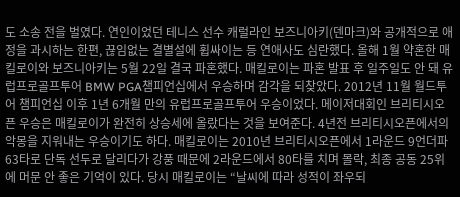도 소송 전을 벌였다. 연인이었던 테니스 선수 캐럴라인 보즈니아키(덴마크)와 공개적으로 애정을 과시하는 한편, 끊임없는 결별설에 휩싸이는 등 연애사도 심란했다. 올해 1월 약혼한 매킬로이와 보즈니아키는 5월 22일 결국 파혼했다. 매킬로이는 파혼 발표 후 일주일도 안 돼 유럽프로골프투어 BMW PGA챔피언십에서 우승하며 감각을 되찾았다. 2012년 11월 월드투어 챔피언십 이후 1년 6개월 만의 유럽프로골프투어 우승이었다. 메이저대회인 브리티시오픈 우승은 매킬로이가 완전히 상승세에 올랐다는 것을 보여준다. 4년전 브리티시오픈에서의 악몽을 지워내는 우승이기도 하다. 매킬로이는 2010년 브리티시오픈에서 1라운드 9언더파 63타로 단독 선두로 달리다가 강풍 때문에 2라운드에서 80타를 치며 몰락, 최종 공동 25위에 머문 안 좋은 기억이 있다. 당시 매킬로이는 “날씨에 따라 성적이 좌우되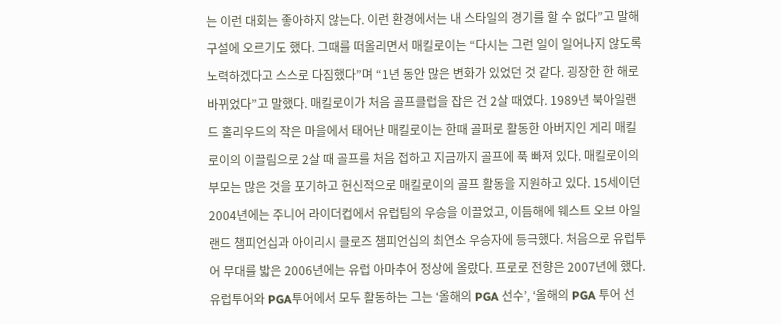는 이런 대회는 좋아하지 않는다. 이런 환경에서는 내 스타일의 경기를 할 수 없다”고 말해 구설에 오르기도 했다. 그때를 떠올리면서 매킬로이는 “다시는 그런 일이 일어나지 않도록 노력하겠다고 스스로 다짐했다”며 “1년 동안 많은 변화가 있었던 것 같다. 굉장한 한 해로 바뀌었다”고 말했다. 매킬로이가 처음 골프클럽을 잡은 건 2살 때였다. 1989년 북아일랜드 홀리우드의 작은 마을에서 태어난 매킬로이는 한때 골퍼로 활동한 아버지인 게리 매킬로이의 이끌림으로 2살 때 골프를 처음 접하고 지금까지 골프에 푹 빠져 있다. 매킬로이의 부모는 많은 것을 포기하고 헌신적으로 매킬로이의 골프 활동을 지원하고 있다. 15세이던 2004년에는 주니어 라이더컵에서 유럽팀의 우승을 이끌었고, 이듬해에 웨스트 오브 아일랜드 챔피언십과 아이리시 클로즈 챔피언십의 최연소 우승자에 등극했다. 처음으로 유럽투어 무대를 밟은 2006년에는 유럽 아마추어 정상에 올랐다. 프로로 전향은 2007년에 했다. 유럽투어와 PGA투어에서 모두 활동하는 그는 ‘올해의 PGA 선수’, ‘올해의 PGA 투어 선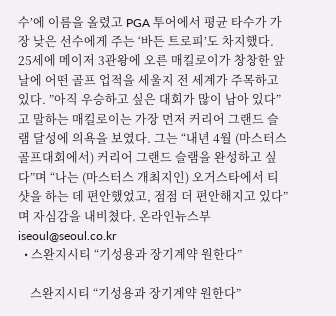수’에 이름을 올렸고 PGA 투어에서 평균 타수가 가장 낮은 선수에게 주는 ‘바든 트로피’도 차지했다. 25세에 메이저 3관왕에 오른 매킬로이가 창창한 앞날에 어떤 골프 업적을 세울지 전 세계가 주목하고 있다. ”아직 우승하고 싶은 대회가 많이 남아 있다”고 말하는 매킬로이는 가장 먼저 커리어 그랜드 슬램 달성에 의욕을 보였다. 그는 “내년 4월 (마스터스 골프대회에서) 커리어 그랜드 슬램을 완성하고 싶다”며 “나는 (마스터스 개최지인) 오거스타에서 티샷을 하는 데 편안했었고, 점점 더 편안해지고 있다”며 자심감을 내비쳤다. 온라인뉴스부 iseoul@seoul.co.kr
  • 스완지시티 “기성용과 장기계약 원한다”

    스완지시티 “기성용과 장기계약 원한다”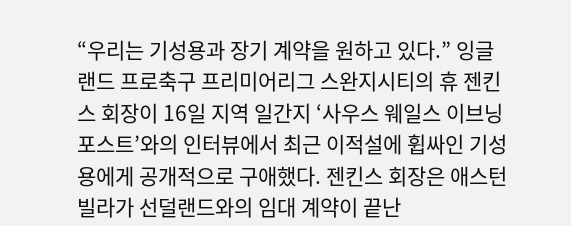“우리는 기성용과 장기 계약을 원하고 있다.” 잉글랜드 프로축구 프리미어리그 스완지시티의 휴 젠킨스 회장이 16일 지역 일간지 ‘사우스 웨일스 이브닝 포스트’와의 인터뷰에서 최근 이적설에 휩싸인 기성용에게 공개적으로 구애했다. 젠킨스 회장은 애스턴빌라가 선덜랜드와의 임대 계약이 끝난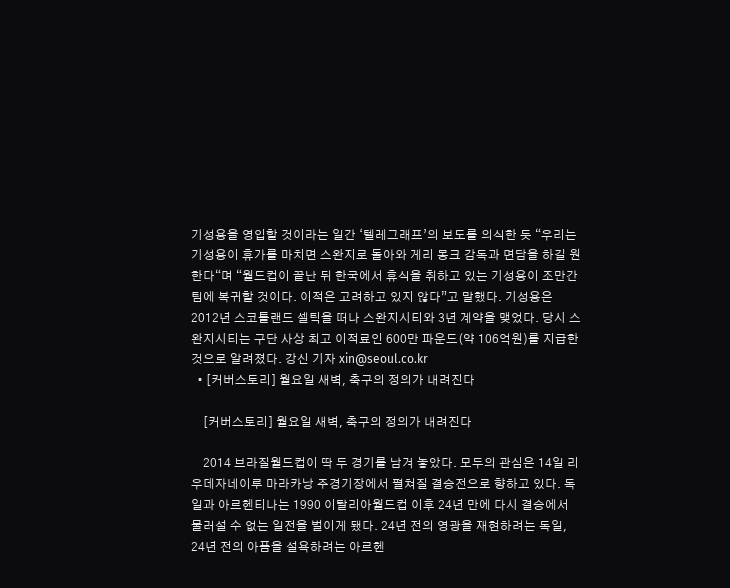기성용을 영입할 것이라는 일간 ‘텔레그래프’의 보도를 의식한 듯 “우리는 기성용이 휴가를 마치면 스완지로 돌아와 게리 몽크 감독과 면담을 하길 원한다“며 “월드컵이 끝난 뒤 한국에서 휴식을 취하고 있는 기성용이 조만간 팀에 복귀할 것이다. 이적은 고려하고 있지 않다”고 말했다. 기성용은 2012년 스코틀랜드 셀틱을 떠나 스완지시티와 3년 계약을 맺었다. 당시 스완지시티는 구단 사상 최고 이적료인 600만 파운드(약 106억원)를 지급한 것으로 알려졌다. 강신 기자 xin@seoul.co.kr
  • [커버스토리] 월요일 새벽, 축구의 정의가 내려진다

    [커버스토리] 월요일 새벽, 축구의 정의가 내려진다

    2014 브라질월드컵이 딱 두 경기를 남겨 놓았다. 모두의 관심은 14일 리우데자네이루 마라카낭 주경기장에서 펼쳐질 결승전으로 향하고 있다. 독일과 아르헨티나는 1990 이탈리아월드컵 이후 24년 만에 다시 결승에서 물러설 수 없는 일전을 벌이게 됐다. 24년 전의 영광을 재현하려는 독일, 24년 전의 아픔을 설욕하려는 아르헨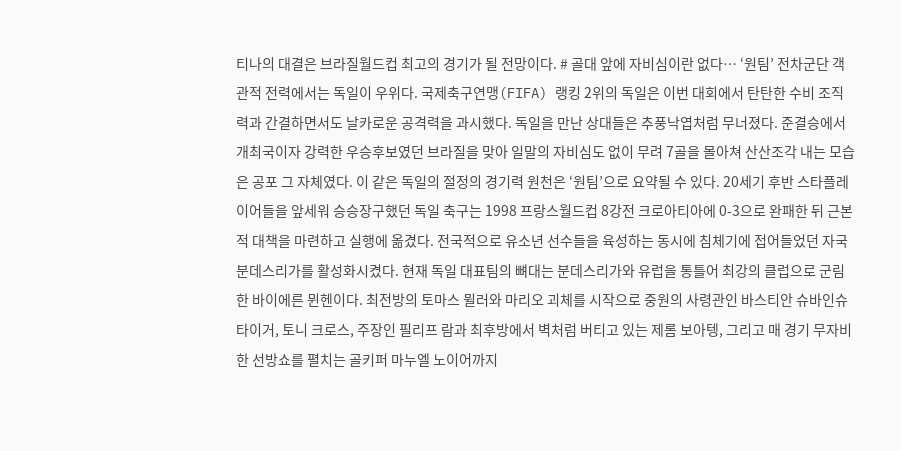티나의 대결은 브라질월드컵 최고의 경기가 될 전망이다. # 골대 앞에 자비심이란 없다… ‘원팀’ 전차군단 객관적 전력에서는 독일이 우위다. 국제축구연맹(FIFA) 랭킹 2위의 독일은 이번 대회에서 탄탄한 수비 조직력과 간결하면서도 날카로운 공격력을 과시했다. 독일을 만난 상대들은 추풍낙엽처럼 무너졌다. 준결승에서 개최국이자 강력한 우승후보였던 브라질을 맞아 일말의 자비심도 없이 무려 7골을 몰아쳐 산산조각 내는 모습은 공포 그 자체였다. 이 같은 독일의 절정의 경기력 원천은 ‘원팀’으로 요약될 수 있다. 20세기 후반 스타플레이어들을 앞세워 승승장구했던 독일 축구는 1998 프랑스월드컵 8강전 크로아티아에 0-3으로 완패한 뒤 근본적 대책을 마련하고 실행에 옮겼다. 전국적으로 유소년 선수들을 육성하는 동시에 침체기에 접어들었던 자국 분데스리가를 활성화시켰다. 현재 독일 대표팀의 뼈대는 분데스리가와 유럽을 통틀어 최강의 클럽으로 군림한 바이에른 뮌헨이다. 최전방의 토마스 뮐러와 마리오 괴체를 시작으로 중원의 사령관인 바스티안 슈바인슈타이거, 토니 크로스, 주장인 필리프 람과 최후방에서 벽처럼 버티고 있는 제롬 보아텡, 그리고 매 경기 무자비한 선방쇼를 펼치는 골키퍼 마누엘 노이어까지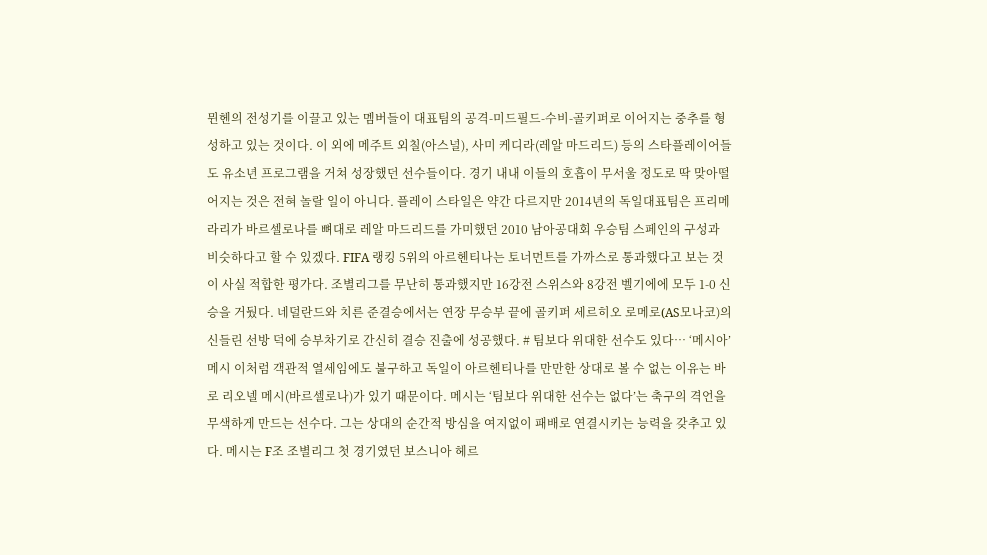뮌헨의 전성기를 이끌고 있는 멤버들이 대표팀의 공격-미드필드-수비-골키퍼로 이어지는 중추를 형성하고 있는 것이다. 이 외에 메주트 외칠(아스널), 사미 케디라(레알 마드리드) 등의 스타플레이어들도 유소년 프로그램을 거쳐 성장했던 선수들이다. 경기 내내 이들의 호흡이 무서울 정도로 딱 맞아떨어지는 것은 전혀 놀랄 일이 아니다. 플레이 스타일은 약간 다르지만 2014년의 독일대표팀은 프리메라리가 바르셀로나를 뼈대로 레알 마드리드를 가미했던 2010 남아공대회 우승팀 스페인의 구성과 비슷하다고 할 수 있겠다. FIFA 랭킹 5위의 아르헨티나는 토너먼트를 가까스로 통과했다고 보는 것이 사실 적합한 평가다. 조별리그를 무난히 통과했지만 16강전 스위스와 8강전 벨기에에 모두 1-0 신승을 거뒀다. 네덜란드와 치른 준결승에서는 연장 무승부 끝에 골키퍼 세르히오 로메로(AS모나코)의 신들린 선방 덕에 승부차기로 간신히 결승 진출에 성공했다. # 팀보다 위대한 선수도 있다… ‘메시아’ 메시 이처럼 객관적 열세임에도 불구하고 독일이 아르헨티나를 만만한 상대로 볼 수 없는 이유는 바로 리오넬 메시(바르셀로나)가 있기 때문이다. 메시는 ‘팀보다 위대한 선수는 없다’는 축구의 격언을 무색하게 만드는 선수다. 그는 상대의 순간적 방심을 여지없이 패배로 연결시키는 능력을 갖추고 있다. 메시는 F조 조별리그 첫 경기였던 보스니아 헤르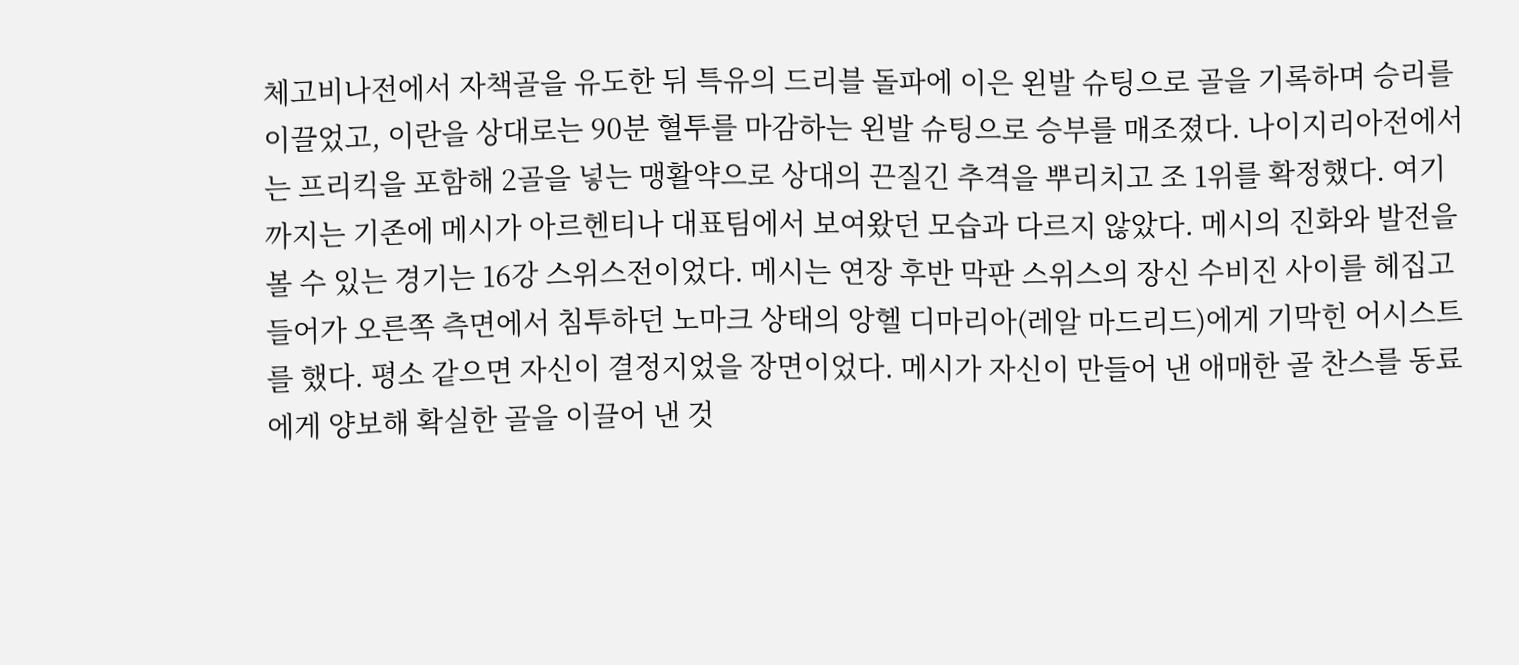체고비나전에서 자책골을 유도한 뒤 특유의 드리블 돌파에 이은 왼발 슈팅으로 골을 기록하며 승리를 이끌었고, 이란을 상대로는 90분 혈투를 마감하는 왼발 슈팅으로 승부를 매조졌다. 나이지리아전에서는 프리킥을 포함해 2골을 넣는 맹활약으로 상대의 끈질긴 추격을 뿌리치고 조 1위를 확정했다. 여기까지는 기존에 메시가 아르헨티나 대표팀에서 보여왔던 모습과 다르지 않았다. 메시의 진화와 발전을 볼 수 있는 경기는 16강 스위스전이었다. 메시는 연장 후반 막판 스위스의 장신 수비진 사이를 헤집고 들어가 오른쪽 측면에서 침투하던 노마크 상태의 앙헬 디마리아(레알 마드리드)에게 기막힌 어시스트를 했다. 평소 같으면 자신이 결정지었을 장면이었다. 메시가 자신이 만들어 낸 애매한 골 찬스를 동료에게 양보해 확실한 골을 이끌어 낸 것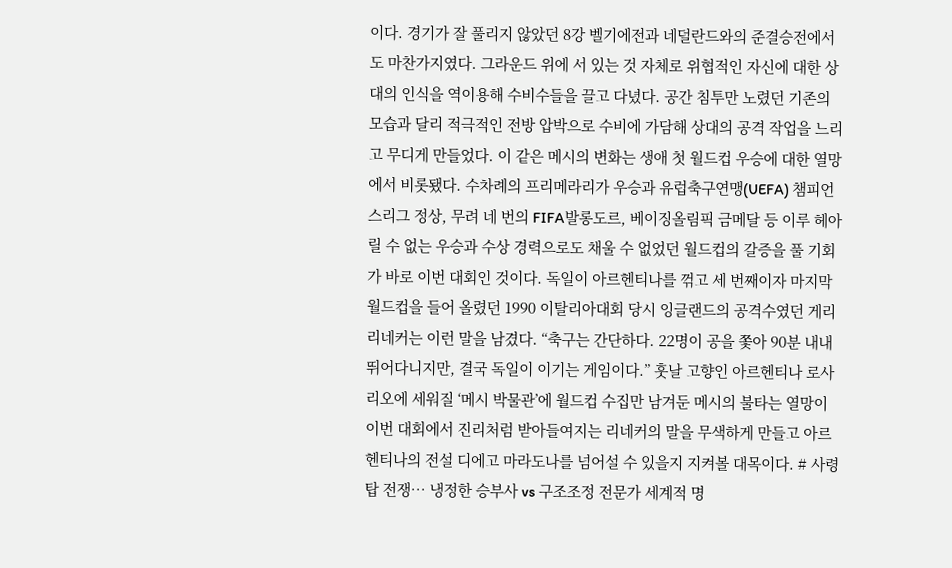이다. 경기가 잘 풀리지 않았던 8강 벨기에전과 네덜란드와의 준결승전에서도 마찬가지였다. 그라운드 위에 서 있는 것 자체로 위협적인 자신에 대한 상대의 인식을 역이용해 수비수들을 끌고 다녔다. 공간 침투만 노렸던 기존의 모습과 달리 적극적인 전방 압박으로 수비에 가담해 상대의 공격 작업을 느리고 무디게 만들었다. 이 같은 메시의 변화는 생애 첫 월드컵 우승에 대한 열망에서 비롯됐다. 수차례의 프리메라리가 우승과 유럽축구연맹(UEFA) 챔피언스리그 정상, 무려 네 번의 FIFA발롱도르, 베이징올림픽 금메달 등 이루 헤아릴 수 없는 우승과 수상 경력으로도 채울 수 없었던 월드컵의 갈증을 풀 기회가 바로 이번 대회인 것이다. 독일이 아르헨티나를 꺾고 세 번째이자 마지막 월드컵을 들어 올렸던 1990 이탈리아대회 당시 잉글랜드의 공격수였던 게리 리네커는 이런 말을 남겼다. “축구는 간단하다. 22명이 공을 쫓아 90분 내내 뛰어다니지만, 결국 독일이 이기는 게임이다.” 훗날 고향인 아르헨티나 로사리오에 세워질 ‘메시 박물관’에 월드컵 수집만 남겨둔 메시의 불타는 열망이 이번 대회에서 진리처럼 받아들여지는 리네커의 말을 무색하게 만들고 아르헨티나의 전설 디에고 마라도나를 넘어설 수 있을지 지켜볼 대목이다. # 사령탑 전쟁… 냉정한 승부사 vs 구조조정 전문가 세계적 명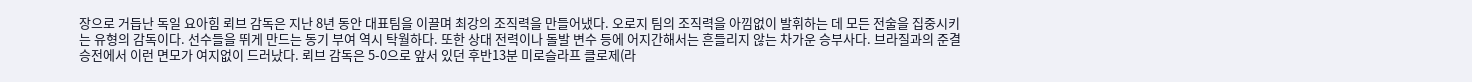장으로 거듭난 독일 요아힘 뢰브 감독은 지난 8년 동안 대표팀을 이끌며 최강의 조직력을 만들어냈다. 오로지 팀의 조직력을 아낌없이 발휘하는 데 모든 전술을 집중시키는 유형의 감독이다. 선수들을 뛰게 만드는 동기 부여 역시 탁월하다. 또한 상대 전력이나 돌발 변수 등에 어지간해서는 흔들리지 않는 차가운 승부사다. 브라질과의 준결승전에서 이런 면모가 여지없이 드러났다. 뢰브 감독은 5-0으로 앞서 있던 후반13분 미로슬라프 클로제(라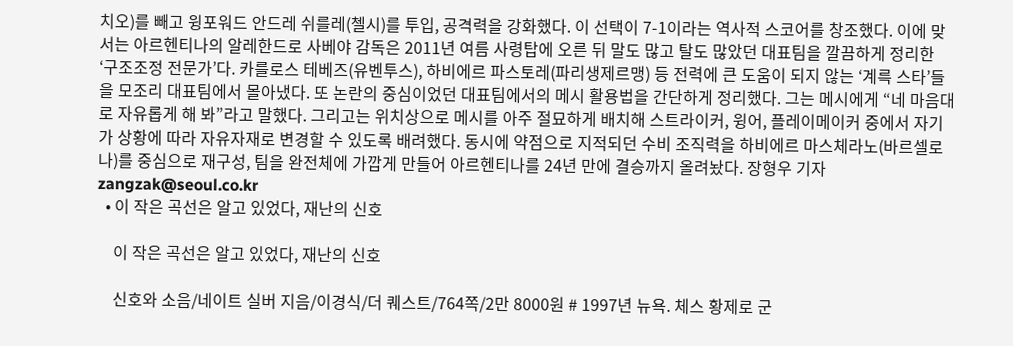치오)를 빼고 윙포워드 안드레 쉬를레(첼시)를 투입, 공격력을 강화했다. 이 선택이 7-1이라는 역사적 스코어를 창조했다. 이에 맞서는 아르헨티나의 알레한드로 사베야 감독은 2011년 여름 사령탑에 오른 뒤 말도 많고 탈도 많았던 대표팀을 깔끔하게 정리한 ‘구조조정 전문가’다. 카를로스 테베즈(유벤투스), 하비에르 파스토레(파리생제르맹) 등 전력에 큰 도움이 되지 않는 ‘계륵 스타’들을 모조리 대표팀에서 몰아냈다. 또 논란의 중심이었던 대표팀에서의 메시 활용법을 간단하게 정리했다. 그는 메시에게 “네 마음대로 자유롭게 해 봐”라고 말했다. 그리고는 위치상으로 메시를 아주 절묘하게 배치해 스트라이커, 윙어, 플레이메이커 중에서 자기가 상황에 따라 자유자재로 변경할 수 있도록 배려했다. 동시에 약점으로 지적되던 수비 조직력을 하비에르 마스체라노(바르셀로나)를 중심으로 재구성, 팀을 완전체에 가깝게 만들어 아르헨티나를 24년 만에 결승까지 올려놨다. 장형우 기자 zangzak@seoul.co.kr
  • 이 작은 곡선은 알고 있었다, 재난의 신호

    이 작은 곡선은 알고 있었다, 재난의 신호

    신호와 소음/네이트 실버 지음/이경식/더 퀘스트/764쪽/2만 8000원 # 1997년 뉴욕. 체스 황제로 군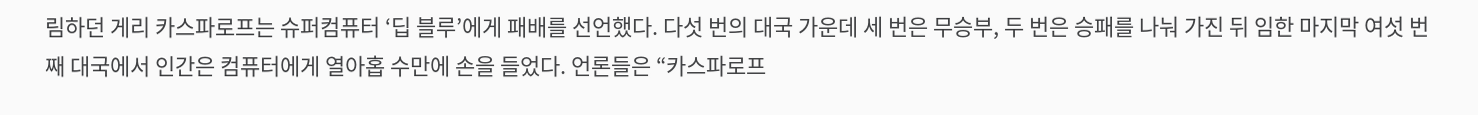림하던 게리 카스파로프는 슈퍼컴퓨터 ‘딥 블루’에게 패배를 선언했다. 다섯 번의 대국 가운데 세 번은 무승부, 두 번은 승패를 나눠 가진 뒤 임한 마지막 여섯 번째 대국에서 인간은 컴퓨터에게 열아홉 수만에 손을 들었다. 언론들은 “카스파로프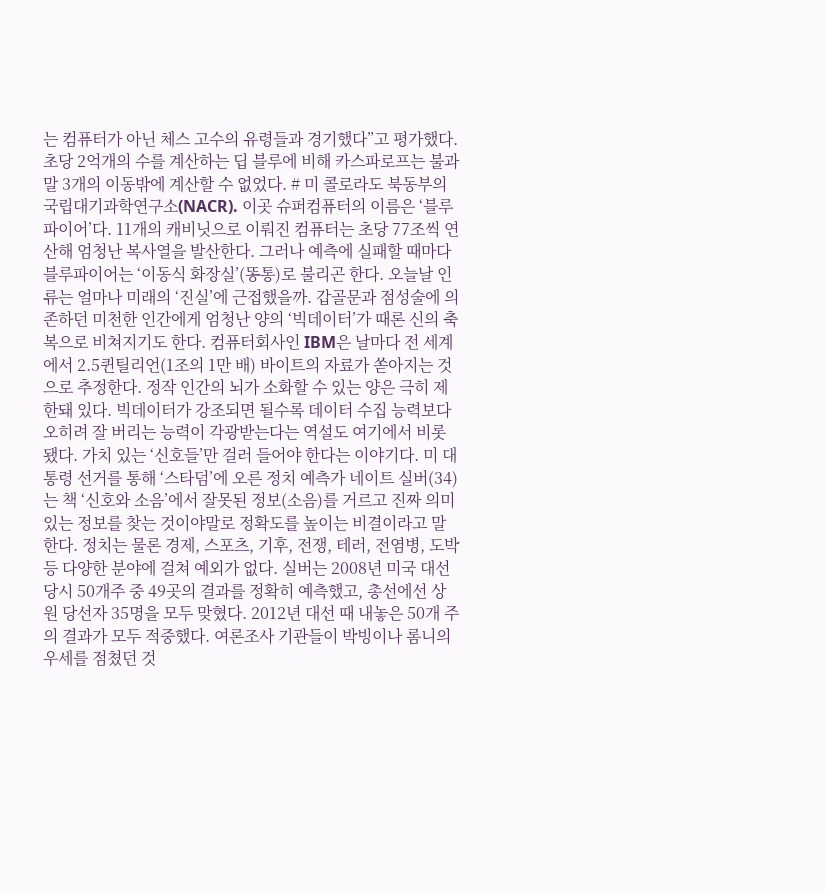는 컴퓨터가 아닌 체스 고수의 유령들과 경기했다”고 평가했다. 초당 2억개의 수를 계산하는 딥 블루에 비해 카스파로프는 불과 말 3개의 이동밖에 계산할 수 없었다. # 미 콜로라도 북동부의 국립대기과학연구소(NACR). 이곳 슈퍼컴퓨터의 이름은 ‘블루파이어’다. 11개의 캐비닛으로 이뤄진 컴퓨터는 초당 77조씩 연산해 엄청난 복사열을 발산한다. 그러나 예측에 실패할 때마다 블루파이어는 ‘이동식 화장실’(똥통)로 불리곤 한다. 오늘날 인류는 얼마나 미래의 ‘진실’에 근접했을까. 갑골문과 점성술에 의존하던 미천한 인간에게 엄청난 양의 ‘빅데이터’가 때론 신의 축복으로 비쳐지기도 한다. 컴퓨터회사인 IBM은 날마다 전 세계에서 2.5퀸틸리언(1조의 1만 배) 바이트의 자료가 쏟아지는 것으로 추정한다. 정작 인간의 뇌가 소화할 수 있는 양은 극히 제한돼 있다. 빅데이터가 강조되면 될수록 데이터 수집 능력보다 오히려 잘 버리는 능력이 각광받는다는 역설도 여기에서 비롯됐다. 가치 있는 ‘신호들’만 걸러 들어야 한다는 이야기다. 미 대통령 선거를 통해 ‘스타덤’에 오른 정치 예측가 네이트 실버(34)는 책 ‘신호와 소음’에서 잘못된 정보(소음)를 거르고 진짜 의미 있는 정보를 찾는 것이야말로 정확도를 높이는 비결이라고 말한다. 정치는 물론 경제, 스포츠, 기후, 전쟁, 테러, 전염병, 도박 등 다양한 분야에 걸쳐 예외가 없다. 실버는 2008년 미국 대선 당시 50개주 중 49곳의 결과를 정확히 예측했고, 총선에선 상원 당선자 35명을 모두 맞혔다. 2012년 대선 때 내놓은 50개 주의 결과가 모두 적중했다. 여론조사 기관들이 박빙이나 롬니의 우세를 점쳤던 것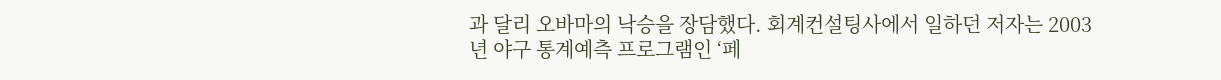과 달리 오바마의 낙승을 장담했다. 회계컨설팅사에서 일하던 저자는 2003년 야구 통계예측 프로그램인 ‘페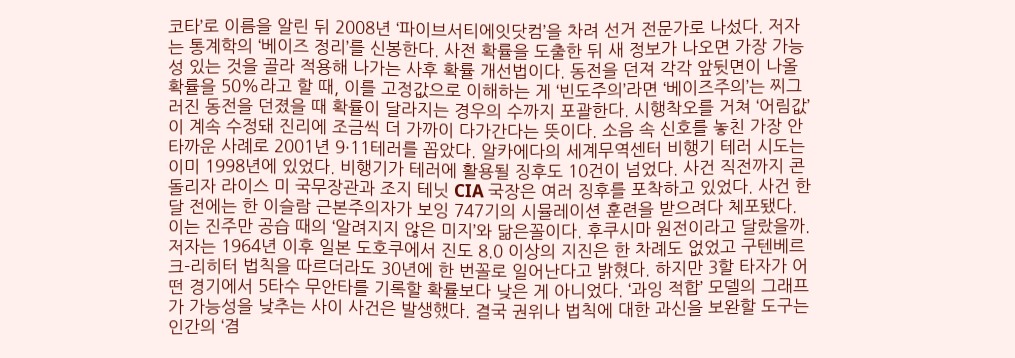코타’로 이름을 알린 뒤 2008년 ‘파이브서티에잇닷컴’을 차려 선거 전문가로 나섰다. 저자는 통계학의 ‘베이즈 정리’를 신봉한다. 사전 확률을 도출한 뒤 새 정보가 나오면 가장 가능성 있는 것을 골라 적용해 나가는 사후 확률 개선법이다. 동전을 던져 각각 앞뒷면이 나올 확률을 50%라고 할 때, 이를 고정값으로 이해하는 게 ‘빈도주의’라면 ‘베이즈주의’는 찌그러진 동전을 던졌을 때 확률이 달라지는 경우의 수까지 포괄한다. 시행착오를 거쳐 ‘어림값’이 계속 수정돼 진리에 조금씩 더 가까이 다가간다는 뜻이다. 소음 속 신호를 놓친 가장 안타까운 사례로 2001년 9·11테러를 꼽았다. 알카에다의 세계무역센터 비행기 테러 시도는 이미 1998년에 있었다. 비행기가 테러에 활용될 징후도 10건이 넘었다. 사건 직전까지 콘돌리자 라이스 미 국무장관과 조지 테닛 CIA 국장은 여러 징후를 포착하고 있었다. 사건 한 달 전에는 한 이슬람 근본주의자가 보잉 747기의 시뮬레이션 훈련을 받으려다 체포됐다. 이는 진주만 공습 때의 ‘알려지지 않은 미지’와 닮은꼴이다. 후쿠시마 원전이라고 달랐을까. 저자는 1964년 이후 일본 도호쿠에서 진도 8.0 이상의 지진은 한 차례도 없었고 구텐베르크-리히터 법칙을 따르더라도 30년에 한 번꼴로 일어난다고 밝혔다. 하지만 3할 타자가 어떤 경기에서 5타수 무안타를 기록할 확률보다 낮은 게 아니었다. ‘과잉 적합’ 모델의 그래프가 가능성을 낮추는 사이 사건은 발생했다. 결국 권위나 법칙에 대한 과신을 보완할 도구는 인간의 ‘겸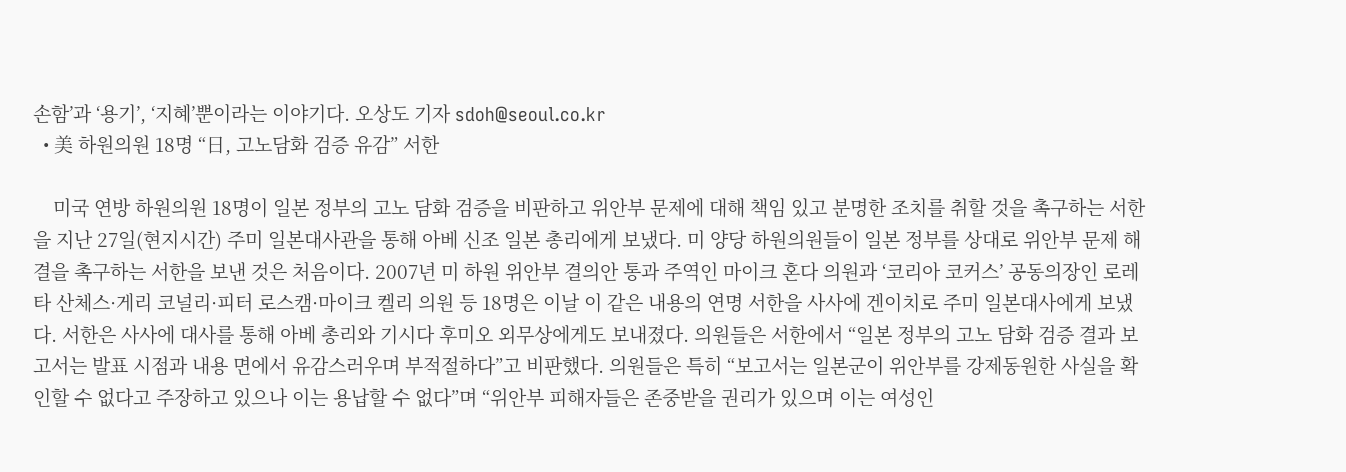손함’과 ‘용기’, ‘지혜’뿐이라는 이야기다. 오상도 기자 sdoh@seoul.co.kr
  • 美 하원의원 18명 “日, 고노담화 검증 유감” 서한

    미국 연방 하원의원 18명이 일본 정부의 고노 담화 검증을 비판하고 위안부 문제에 대해 책임 있고 분명한 조치를 취할 것을 촉구하는 서한을 지난 27일(현지시간) 주미 일본대사관을 통해 아베 신조 일본 총리에게 보냈다. 미 양당 하원의원들이 일본 정부를 상대로 위안부 문제 해결을 촉구하는 서한을 보낸 것은 처음이다. 2007년 미 하원 위안부 결의안 통과 주역인 마이크 혼다 의원과 ‘코리아 코커스’ 공동의장인 로레타 산체스·게리 코널리·피터 로스캠·마이크 켈리 의원 등 18명은 이날 이 같은 내용의 연명 서한을 사사에 겐이치로 주미 일본대사에게 보냈다. 서한은 사사에 대사를 통해 아베 총리와 기시다 후미오 외무상에게도 보내졌다. 의원들은 서한에서 “일본 정부의 고노 담화 검증 결과 보고서는 발표 시점과 내용 면에서 유감스러우며 부적절하다”고 비판했다. 의원들은 특히 “보고서는 일본군이 위안부를 강제동원한 사실을 확인할 수 없다고 주장하고 있으나 이는 용납할 수 없다”며 “위안부 피해자들은 존중받을 권리가 있으며 이는 여성인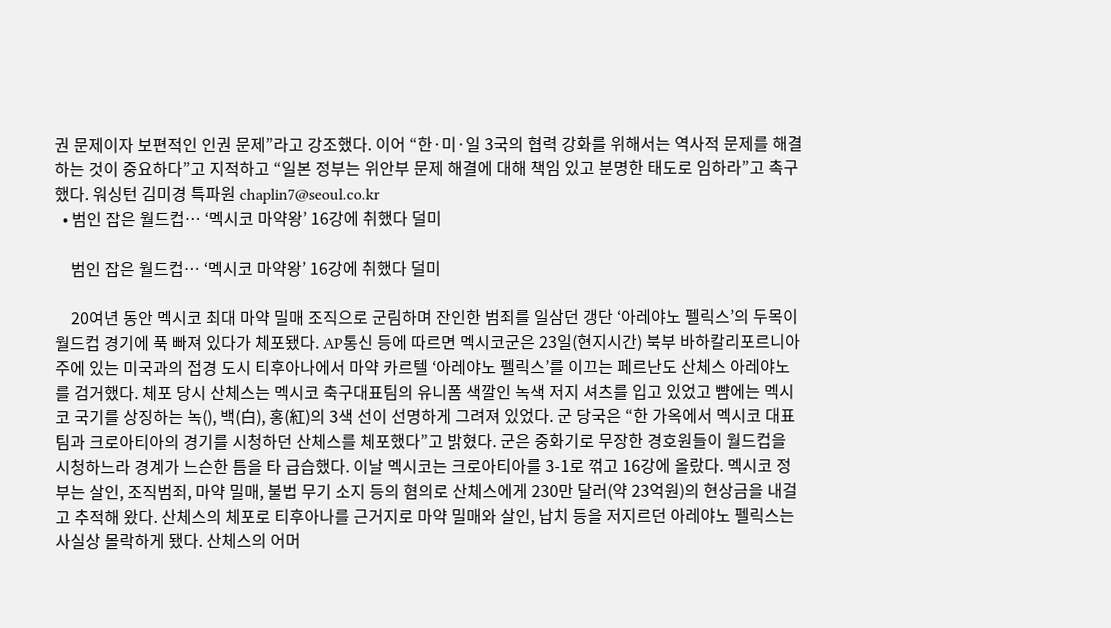권 문제이자 보편적인 인권 문제”라고 강조했다. 이어 “한·미·일 3국의 협력 강화를 위해서는 역사적 문제를 해결하는 것이 중요하다”고 지적하고 “일본 정부는 위안부 문제 해결에 대해 책임 있고 분명한 태도로 임하라”고 촉구했다. 워싱턴 김미경 특파원 chaplin7@seoul.co.kr
  • 범인 잡은 월드컵… ‘멕시코 마약왕’ 16강에 취했다 덜미

    범인 잡은 월드컵… ‘멕시코 마약왕’ 16강에 취했다 덜미

    20여년 동안 멕시코 최대 마약 밀매 조직으로 군림하며 잔인한 범죄를 일삼던 갱단 ‘아레야노 펠릭스’의 두목이 월드컵 경기에 푹 빠져 있다가 체포됐다. AP통신 등에 따르면 멕시코군은 23일(현지시간) 북부 바하칼리포르니아주에 있는 미국과의 접경 도시 티후아나에서 마약 카르텔 ‘아레야노 펠릭스’를 이끄는 페르난도 산체스 아레야노를 검거했다. 체포 당시 산체스는 멕시코 축구대표팀의 유니폼 색깔인 녹색 저지 셔츠를 입고 있었고 뺨에는 멕시코 국기를 상징하는 녹(), 백(白), 홍(紅)의 3색 선이 선명하게 그려져 있었다. 군 당국은 “한 가옥에서 멕시코 대표팀과 크로아티아의 경기를 시청하던 산체스를 체포했다”고 밝혔다. 군은 중화기로 무장한 경호원들이 월드컵을 시청하느라 경계가 느슨한 틈을 타 급습했다. 이날 멕시코는 크로아티아를 3-1로 꺾고 16강에 올랐다. 멕시코 정부는 살인, 조직범죄, 마약 밀매, 불법 무기 소지 등의 혐의로 산체스에게 230만 달러(약 23억원)의 현상금을 내걸고 추적해 왔다. 산체스의 체포로 티후아나를 근거지로 마약 밀매와 살인, 납치 등을 저지르던 아레야노 펠릭스는 사실상 몰락하게 됐다. 산체스의 어머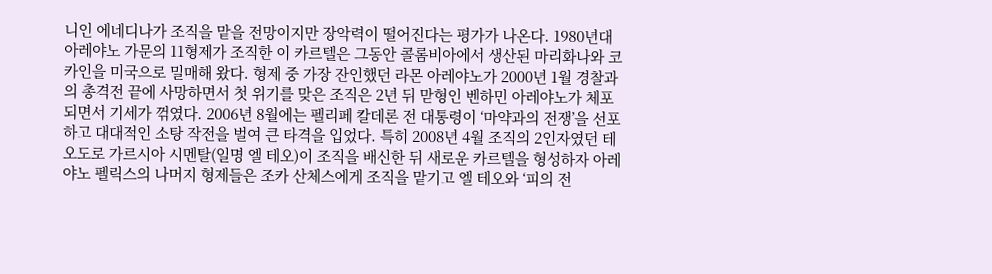니인 에네디나가 조직을 맡을 전망이지만 장악력이 떨어진다는 평가가 나온다. 1980년대 아레야노 가문의 11형제가 조직한 이 카르텔은 그동안 콜롬비아에서 생산된 마리화나와 코카인을 미국으로 밀매해 왔다. 형제 중 가장 잔인했던 라몬 아레야노가 2000년 1월 경찰과의 총격전 끝에 사망하면서 첫 위기를 맞은 조직은 2년 뒤 맏형인 벤하민 아레야노가 체포되면서 기세가 꺾였다. 2006년 8월에는 펠리페 칼데론 전 대통령이 ‘마약과의 전쟁’을 선포하고 대대적인 소탕 작전을 벌여 큰 타격을 입었다. 특히 2008년 4월 조직의 2인자였던 테오도로 가르시아 시멘탈(일명 엘 테오)이 조직을 배신한 뒤 새로운 카르텔을 형성하자 아레야노 펠릭스의 나머지 형제들은 조카 산체스에게 조직을 맡기고 엘 테오와 ‘피의 전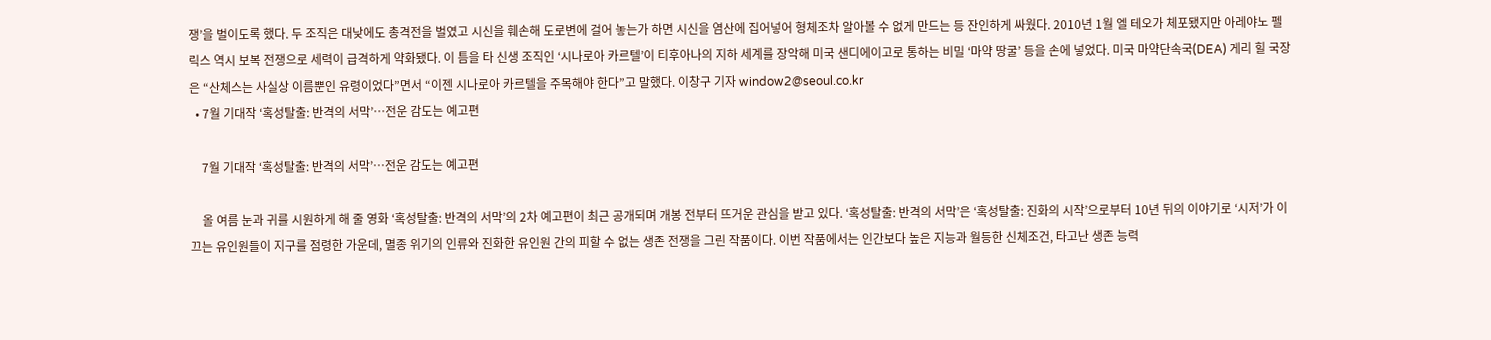쟁’을 벌이도록 했다. 두 조직은 대낮에도 총격전을 벌였고 시신을 훼손해 도로변에 걸어 놓는가 하면 시신을 염산에 집어넣어 형체조차 알아볼 수 없게 만드는 등 잔인하게 싸웠다. 2010년 1월 엘 테오가 체포됐지만 아레야노 펠릭스 역시 보복 전쟁으로 세력이 급격하게 약화됐다. 이 틈을 타 신생 조직인 ‘시나로아 카르텔’이 티후아나의 지하 세계를 장악해 미국 샌디에이고로 통하는 비밀 ‘마약 땅굴’ 등을 손에 넣었다. 미국 마약단속국(DEA) 게리 힐 국장은 “산체스는 사실상 이름뿐인 유령이었다”면서 “이젠 시나로아 카르텔을 주목해야 한다”고 말했다. 이창구 기자 window2@seoul.co.kr
  • 7월 기대작 ‘혹성탈출: 반격의 서막’…전운 감도는 예고편

    7월 기대작 ‘혹성탈출: 반격의 서막’…전운 감도는 예고편

    올 여름 눈과 귀를 시원하게 해 줄 영화 ‘혹성탈출: 반격의 서막’의 2차 예고편이 최근 공개되며 개봉 전부터 뜨거운 관심을 받고 있다. ‘혹성탈출: 반격의 서막’은 ‘혹성탈출: 진화의 시작’으로부터 10년 뒤의 이야기로 ‘시저’가 이끄는 유인원들이 지구를 점령한 가운데, 멸종 위기의 인류와 진화한 유인원 간의 피할 수 없는 생존 전쟁을 그린 작품이다. 이번 작품에서는 인간보다 높은 지능과 월등한 신체조건, 타고난 생존 능력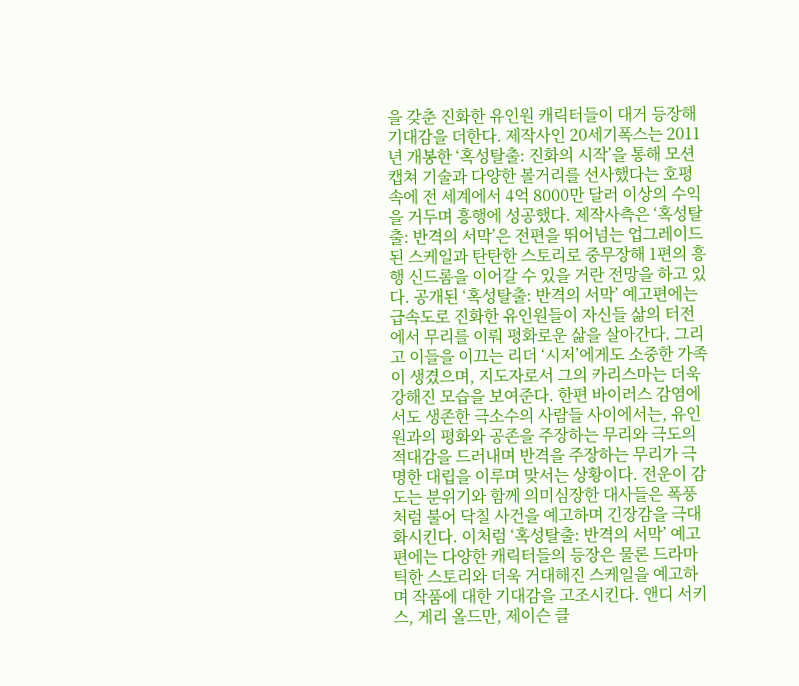을 갖춘 진화한 유인원 캐릭터들이 대거 등장해 기대감을 더한다. 제작사인 20세기폭스는 2011년 개봉한 ‘혹성탈출: 진화의 시작’을 통해 모션 캡쳐 기술과 다양한 볼거리를 선사했다는 호평 속에 전 세계에서 4억 8000만 달러 이상의 수익을 거두며 흥행에 성공했다. 제작사측은 ‘혹성탈출: 반격의 서막’은 전편을 뛰어넘는 업그레이드 된 스케일과 탄탄한 스토리로 중무장해 1편의 흥행 신드롬을 이어갈 수 있을 거란 전망을 하고 있다. 공개된 ‘혹성탈출: 반격의 서막’ 예고편에는 급속도로 진화한 유인원들이 자신들 삶의 터전에서 무리를 이뤄 평화로운 삶을 살아간다. 그리고 이들을 이끄는 리더 ‘시저’에게도 소중한 가족이 생겼으며, 지도자로서 그의 카리스마는 더욱 강해진 모습을 보여준다. 한편 바이러스 감염에서도 생존한 극소수의 사람들 사이에서는, 유인원과의 평화와 공존을 주장하는 무리와 극도의 적대감을 드러내며 반격을 주장하는 무리가 극명한 대립을 이루며 맞서는 상황이다. 전운이 감도는 분위기와 함께 의미심장한 대사들은 폭풍처럼 불어 닥칠 사건을 예고하며 긴장감을 극대화시킨다. 이처럼 ‘혹성탈출: 반격의 서막’ 예고편에는 다양한 캐릭터들의 등장은 물론 드라마틱한 스토리와 더욱 거대해진 스케일을 예고하며 작품에 대한 기대감을 고조시킨다. 앤디 서키스, 게리 올드만, 제이슨 클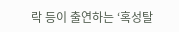락 등이 출연하는 ‘혹성탈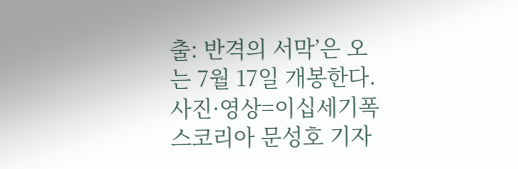출: 반격의 서막’은 오는 7월 17일 개봉한다. 사진·영상=이십세기폭스코리아 문성호 기자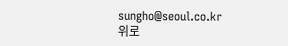sungho@seoul.co.kr
위로